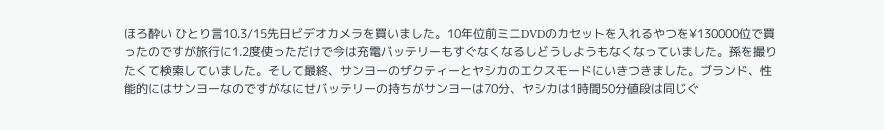ほろ酔い ひとり言10.3/15先日ビデオカメラを買いました。10年位前ミニDVDのカセットを入れるやつを¥130000位で買ったのですが旅行に1.2度使っただけで今は充電バッテリーもすぐなくなるしどうしようもなくなっていました。孫を撮りたくて検索していました。そして最終、サンヨーのザクティーとヤシカのエクスモードにいきつきました。ブランド、性能的にはサンヨーなのですがなにせバッテリーの持ちがサンヨーは70分、ヤシカは1時間50分値段は同じぐ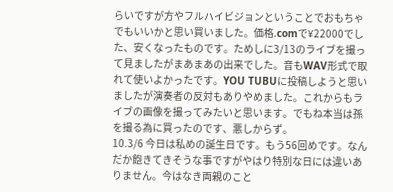らいですが方やフルハイビジョンということでおもちゃでもいいかと思い買いました。価格.comで¥22000でした、安くなったものです。ためしに3/13のライブを撮って見ましたがまあまあの出来でした。音もWAV形式で取れて使いよかったです。YOU TUBUに投稿しようと思いましたが演奏者の反対もありやめました。これからもライブの画像を撮ってみたいと思います。でもね本当は孫を撮る為に買ったのです、悪しからず。
10.3/6 今日は私めの誕生日です。もう56回めです。なんだか飽きてきそうな事ですがやはり特別な日には違いありません。今はなき両親のこと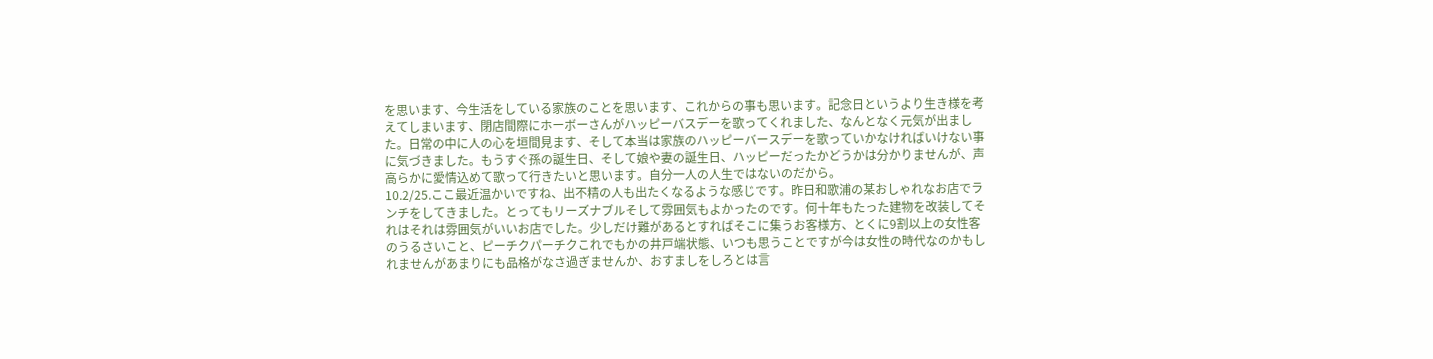を思います、今生活をしている家族のことを思います、これからの事も思います。記念日というより生き様を考えてしまいます、閉店間際にホーボーさんがハッピーバスデーを歌ってくれました、なんとなく元気が出ました。日常の中に人の心を垣間見ます、そして本当は家族のハッピーバースデーを歌っていかなければいけない事に気づきました。もうすぐ孫の誕生日、そして娘や妻の誕生日、ハッピーだったかどうかは分かりませんが、声高らかに愛情込めて歌って行きたいと思います。自分一人の人生ではないのだから。
10.2/25.ここ最近温かいですね、出不精の人も出たくなるような感じです。昨日和歌浦の某おしゃれなお店でランチをしてきました。とってもリーズナブルそして雰囲気もよかったのです。何十年もたった建物を改装してそれはそれは雰囲気がいいお店でした。少しだけ難があるとすればそこに集うお客様方、とくに9割以上の女性客のうるさいこと、ピーチクパーチクこれでもかの井戸端状態、いつも思うことですが今は女性の時代なのかもしれませんがあまりにも品格がなさ過ぎませんか、おすましをしろとは言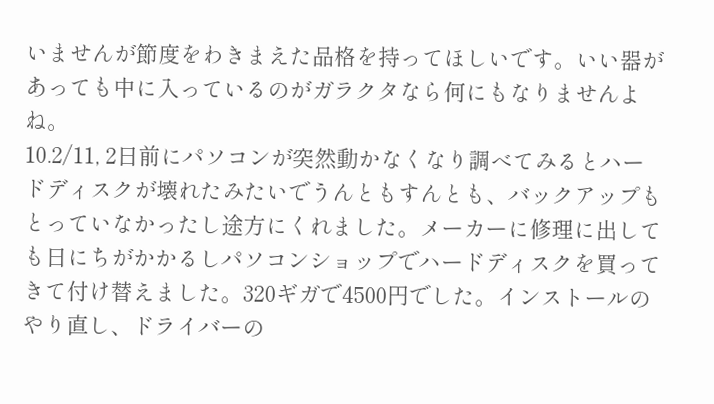いませんが節度をわきまえた品格を持ってほしいです。いい器があっても中に入っているのがガラクタなら何にもなりませんよね。
10.2/11, 2日前にパソコンが突然動かなくなり調べてみるとハードディスクが壊れたみたいでうんともすんとも、バックアップもとっていなかったし途方にくれました。メーカーに修理に出しても日にちがかかるしパソコンショップでハードディスクを買ってきて付け替えました。320ギガで4500円でした。インストールのやり直し、ドライバーの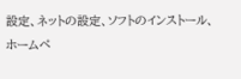設定、ネットの設定、ソフトのインストール、ホームペ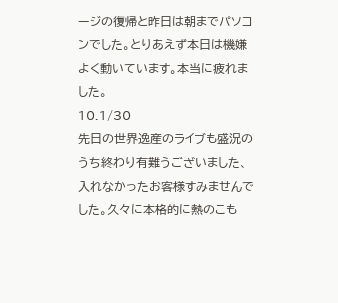ージの復帰と昨日は朝までパソコンでした。とりあえず本日は機嫌よく動いています。本当に疲れました。
10.1/30
先日の世界逸産のライブも盛況のうち終わり有難うございました、入れなかったお客様すみませんでした。久々に本格的に熱のこも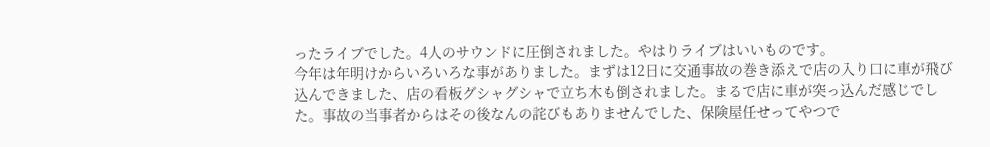ったライブでした。4人のサウンドに圧倒されました。やはりライブはいいものです。
今年は年明けからいろいろな事がありました。まずは12日に交通事故の巻き添えで店の入り口に車が飛び込んできました、店の看板グシャグシャで立ち木も倒されました。まるで店に車が突っ込んだ感じでした。事故の当事者からはその後なんの詫びもありませんでした、保険屋任せってやつで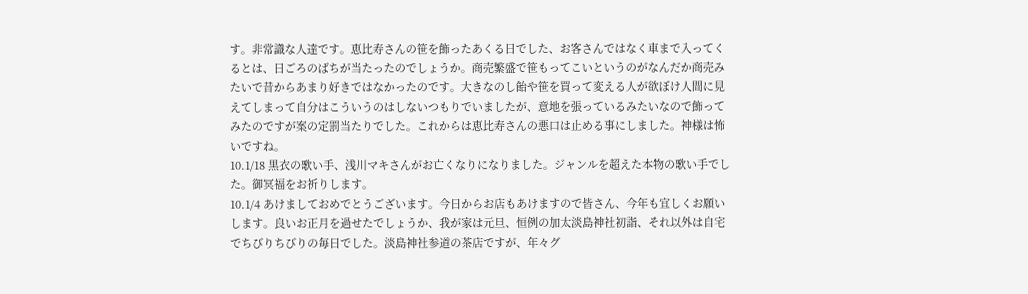す。非常識な人達です。恵比寿さんの笹を飾ったあくる日でした、お客さんではなく車まで入ってくるとは、日ごろのばちが当たったのでしょうか。商売繁盛で笹もってこいというのがなんだか商売みたいで昔からあまり好きではなかったのです。大きなのし飴や笹を買って変える人が欲ぼけ人間に見えてしまって自分はこういうのはしないつもりでいましたが、意地を張っているみたいなので飾ってみたのですが案の定罰当たりでした。これからは恵比寿さんの悪口は止める事にしました。神様は怖いですね。
10.1/18 黒衣の歌い手、浅川マキさんがお亡くなりになりました。ジャンルを超えた本物の歌い手でした。御冥福をお祈りします。
10.1/4 あけましておめでとうございます。今日からお店もあけますので皆さん、今年も宜しくお願いします。良いお正月を過せたでしょうか、我が家は元旦、恒例の加太淡島神社初詣、それ以外は自宅でちびりちびりの毎日でした。淡島神社参道の茶店ですが、年々グ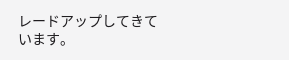レードアップしてきています。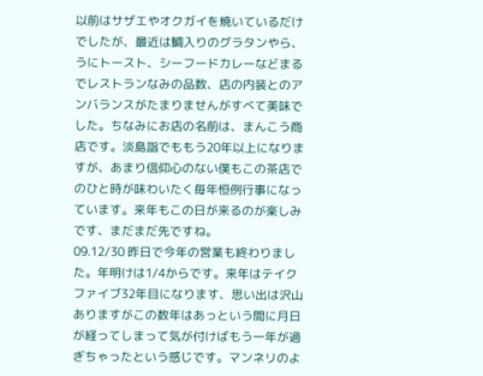以前はサザエやオクガイを焼いているだけでしたが、最近は鯛入りのグラタンやら、うにトースト、シーフードカレーなどまるでレストランなみの品数、店の内装とのアンバランスがたまりませんがすべて美味でした。ちなみにお店の名前は、まんこう商店です。淡島詣でももう20年以上になりますが、あまり信仰心のない僕もこの茶店でのひと時が味わいたく毎年恒例行事になっています。来年もこの日が来るのが楽しみです、まだまだ先ですね。
09.12/30 昨日で今年の営業も終わりました。年明けは1/4からです。来年はテイクファイブ32年目になります、思い出は沢山ありますがこの数年はあっという間に月日が経ってしまって気が付けばもう一年が過ぎちゃったという感じです。マンネリのよ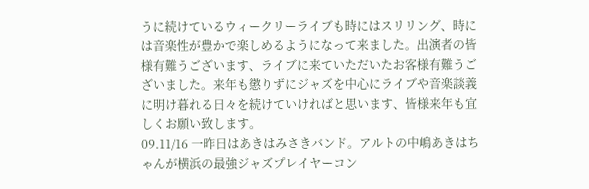うに続けているウィークリーライブも時にはスリリング、時には音楽性が豊かで楽しめるようになって来ました。出演者の皆様有難うございます、ライブに来ていただいたお客様有難うございました。来年も懲りずにジャズを中心にライブや音楽談義に明け暮れる日々を続けていければと思います、皆様来年も宜しくお願い致します。
09.11/16 一昨日はあきはみさきバンド。アルトの中嶋あきはちゃんが横浜の最強ジャズプレイヤーコン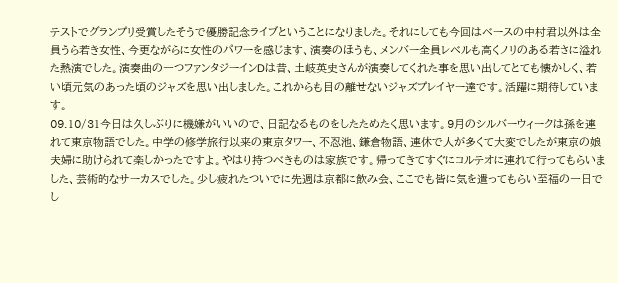テストでグランプリ受賞したそうで優勝記念ライブということになりました。それにしても今回はベースの中村君以外は全員うら若き女性、今更ながらに女性のパワーを感じます、演奏のほうも、メンバー全員レベルも高くノリのある若さに溢れた熱演でした。演奏曲の一つファンタジーインDは昔、土岐英史さんが演奏してくれた事を思い出してとても懐かしく、若い頃元気のあった頃のジャズを思い出しました。これからも目の離せないジャズプレイヤー達です。活躍に期待しています。
09.10/31今日は久しぶりに機嫌がいいので、日記なるものをしたためたく思います。9月のシルバーウィークは孫を連れて東京物語でした。中学の修学旅行以来の東京タワー、不忍池、鎌倉物語、連休で人が多くて大変でしたが東京の娘夫婦に助けられて楽しかったですよ。やはり持つべきものは家族です。帰ってきてすぐにコルテオに連れて行ってもらいました、芸術的なサーカスでした。少し疲れたついでに先週は京都に飲み会、ここでも皆に気を遣ってもらい至福の一日でし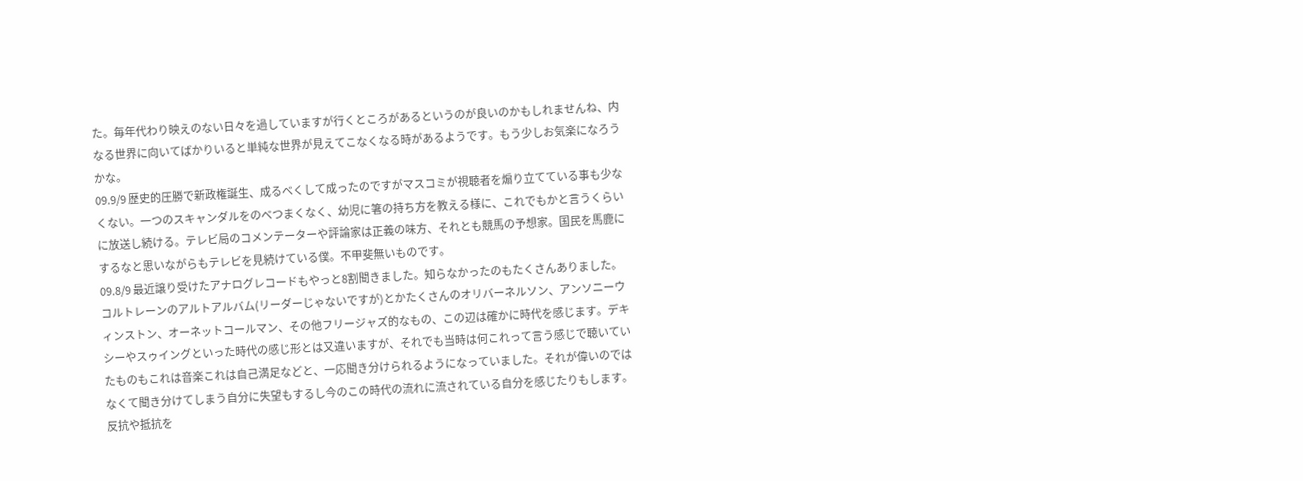た。毎年代わり映えのない日々を過していますが行くところがあるというのが良いのかもしれませんね、内なる世界に向いてばかりいると単純な世界が見えてこなくなる時があるようです。もう少しお気楽になろうかな。
09.9/9 歴史的圧勝で新政権誕生、成るべくして成ったのですがマスコミが視聴者を煽り立てている事も少なくない。一つのスキャンダルをのべつまくなく、幼児に箸の持ち方を教える様に、これでもかと言うくらいに放送し続ける。テレビ局のコメンテーターや評論家は正義の味方、それとも競馬の予想家。国民を馬鹿にするなと思いながらもテレビを見続けている僕。不甲斐無いものです。
09.8/9 最近譲り受けたアナログレコードもやっと8割聞きました。知らなかったのもたくさんありました。コルトレーンのアルトアルバム(リーダーじゃないですが)とかたくさんのオリバーネルソン、アンソニーウィンストン、オーネットコールマン、その他フリージャズ的なもの、この辺は確かに時代を感じます。デキシーやスゥイングといった時代の感じ形とは又違いますが、それでも当時は何これって言う感じで聴いていたものもこれは音楽これは自己満足などと、一応聞き分けられるようになっていました。それが偉いのではなくて聞き分けてしまう自分に失望もするし今のこの時代の流れに流されている自分を感じたりもします。反抗や抵抗を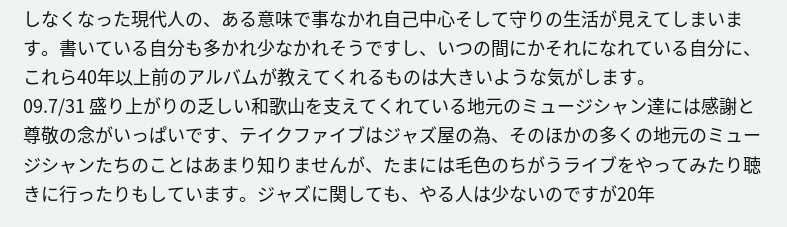しなくなった現代人の、ある意味で事なかれ自己中心そして守りの生活が見えてしまいます。書いている自分も多かれ少なかれそうですし、いつの間にかそれになれている自分に、これら40年以上前のアルバムが教えてくれるものは大きいような気がします。
09.7/31 盛り上がりの乏しい和歌山を支えてくれている地元のミュージシャン達には感謝と尊敬の念がいっぱいです、テイクファイブはジャズ屋の為、そのほかの多くの地元のミュージシャンたちのことはあまり知りませんが、たまには毛色のちがうライブをやってみたり聴きに行ったりもしています。ジャズに関しても、やる人は少ないのですが20年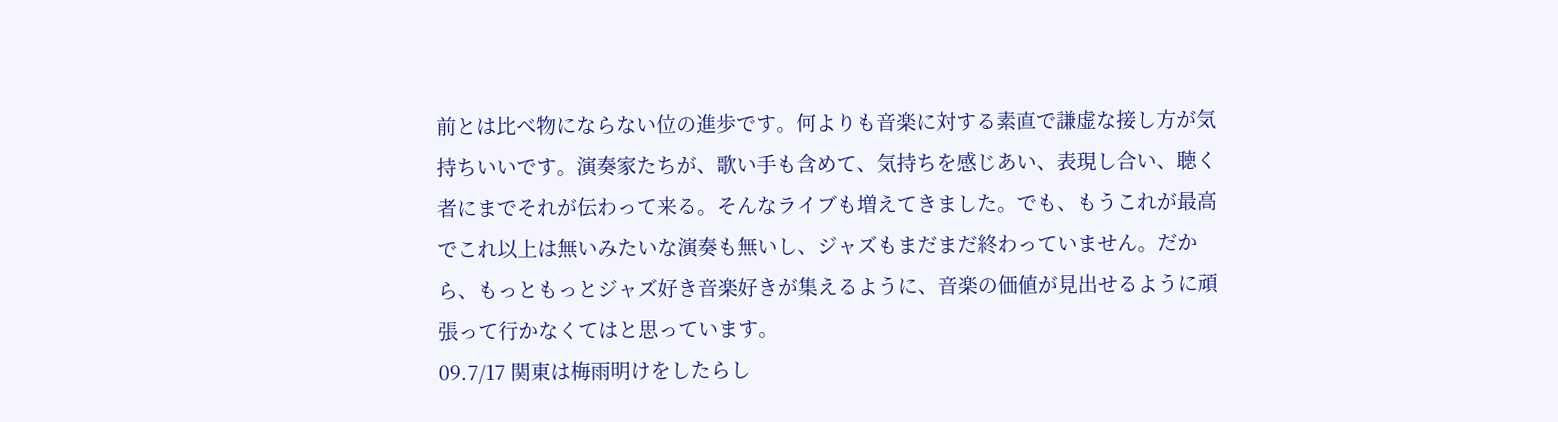前とは比べ物にならない位の進歩です。何よりも音楽に対する素直で謙虚な接し方が気持ちいいです。演奏家たちが、歌い手も含めて、気持ちを感じあい、表現し合い、聴く者にまでそれが伝わって来る。そんなライブも増えてきました。でも、もうこれが最高でこれ以上は無いみたいな演奏も無いし、ジャズもまだまだ終わっていません。だから、もっともっとジャズ好き音楽好きが集えるように、音楽の価値が見出せるように頑張って行かなくてはと思っています。
09.7/17 関東は梅雨明けをしたらし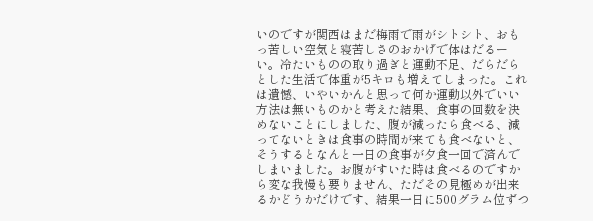いのですが関西はまだ梅雨で雨がシトシト、おもっ苦しい空気と寝苦しさのおかげで体はだるーい。冷たいものの取り過ぎと運動不足、だらだらとした生活で体重が5キロも増えてしまった。これは遺憾、いやいかんと思って何か運動以外でいい方法は無いものかと考えた結果、食事の回数を決めないことにしました、腹が減ったら食べる、減ってないときは食事の時間が来ても食べないと、そうするとなんと一日の食事が夕食一回で済んでしまいました。お腹がすいた時は食べるのですから変な我慢も要りません、ただその見極めが出来るかどうかだけです、結果一日に500グラム位ずつ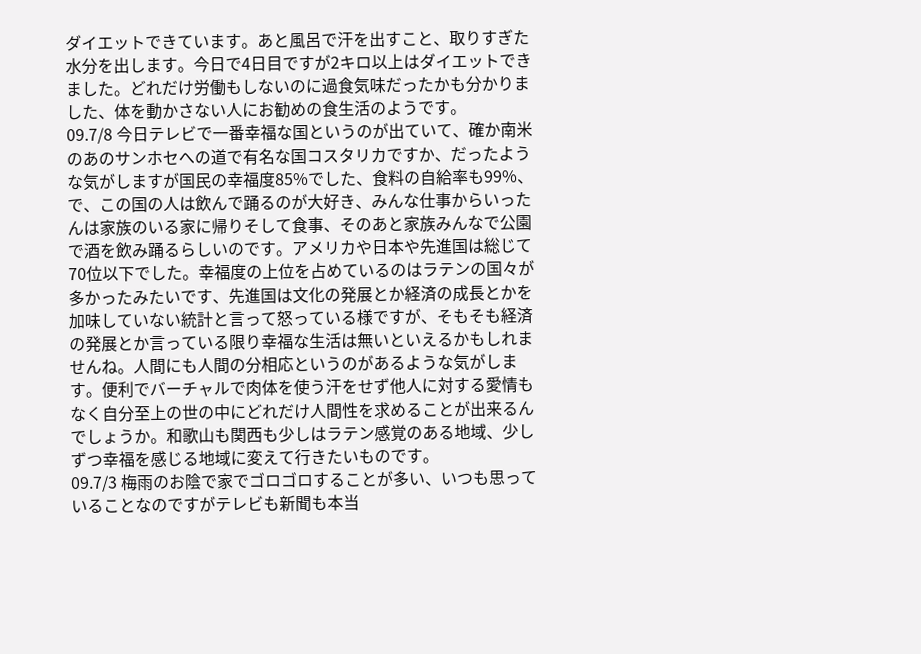ダイエットできています。あと風呂で汗を出すこと、取りすぎた水分を出します。今日で4日目ですが2キロ以上はダイエットできました。どれだけ労働もしないのに過食気味だったかも分かりました、体を動かさない人にお勧めの食生活のようです。
09.7/8 今日テレビで一番幸福な国というのが出ていて、確か南米のあのサンホセへの道で有名な国コスタリカですか、だったような気がしますが国民の幸福度85%でした、食料の自給率も99%、で、この国の人は飲んで踊るのが大好き、みんな仕事からいったんは家族のいる家に帰りそして食事、そのあと家族みんなで公園で酒を飲み踊るらしいのです。アメリカや日本や先進国は総じて70位以下でした。幸福度の上位を占めているのはラテンの国々が多かったみたいです、先進国は文化の発展とか経済の成長とかを加味していない統計と言って怒っている様ですが、そもそも経済の発展とか言っている限り幸福な生活は無いといえるかもしれませんね。人間にも人間の分相応というのがあるような気がします。便利でバーチャルで肉体を使う汗をせず他人に対する愛情もなく自分至上の世の中にどれだけ人間性を求めることが出来るんでしょうか。和歌山も関西も少しはラテン感覚のある地域、少しずつ幸福を感じる地域に変えて行きたいものです。
09.7/3 梅雨のお陰で家でゴロゴロすることが多い、いつも思っていることなのですがテレビも新聞も本当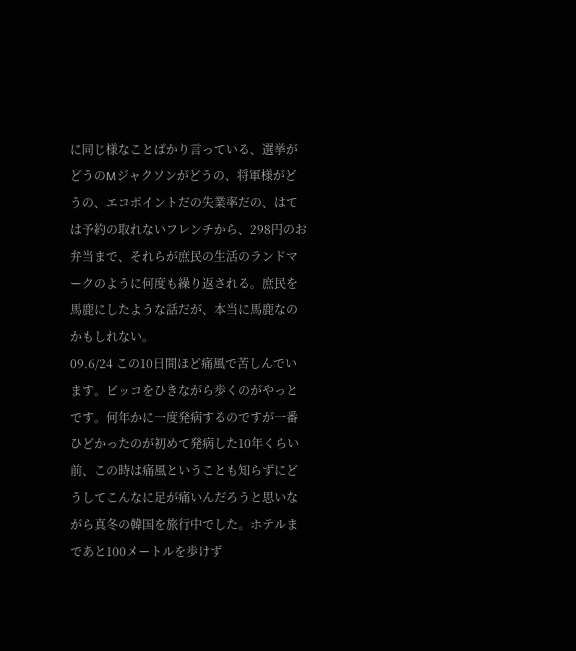に同じ様なことばかり言っている、選挙がどうのMジャクソンがどうの、将軍様がどうの、エコポイントだの失業率だの、はては予約の取れないフレンチから、298円のお弁当まで、それらが庶民の生活のランドマークのように何度も繰り返される。庶民を馬鹿にしたような話だが、本当に馬鹿なのかもしれない。
09.6/24 この10日間ほど痛風で苦しんでいます。ビッコをひきながら歩くのがやっとです。何年かに一度発病するのですが一番ひどかったのが初めて発病した10年くらい前、この時は痛風ということも知らずにどうしてこんなに足が痛いんだろうと思いながら真冬の韓国を旅行中でした。ホテルまであと100メートルを歩けず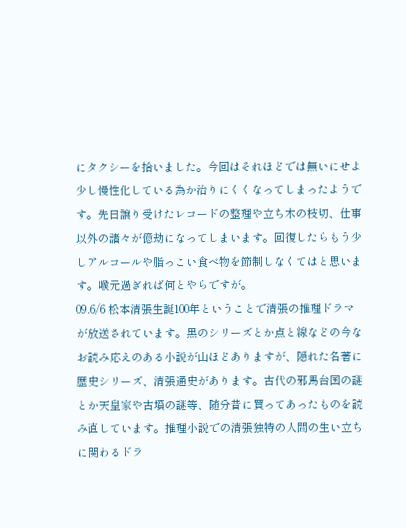にタクシーを拾いました。今回はそれほどでは無いにせよ少し慢性化している為か治りにくくなってしまったようです。先日譲り受けたレコードの整理や立ち木の枝切、仕事以外の諸々が億劫になってしまいます。回復したらもう少しアルコールや脂っこい食べ物を節制しなくてはと思います。喉元過ぎれば何とやらですが。
09.6/6 松本清張生誕100年ということで清張の推理ドラマが放送されています。黒のシリーズとか点と線などの今なお読み応えのある小説が山ほどありますが、隠れた名著に歴史シリーズ、清張通史があります。古代の邪馬台国の謎とか天皇家や古墳の謎等、随分昔に買ってあったものを読み直しています。推理小説での清張独特の人間の生い立ちに関わるドラ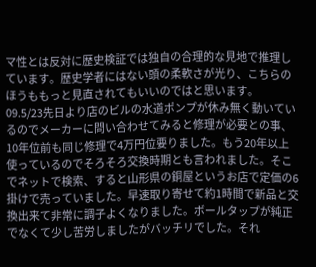マ性とは反対に歴史検証では独自の合理的な見地で推理しています。歴史学者にはない頭の柔軟さが光り、こちらのほうももっと見直されてもいいのではと思います。
09.5/23先日より店のビルの水道ポンプが休み無く動いているのでメーカーに問い合わせてみると修理が必要との事、10年位前も同じ修理で4万円位要りました。もう20年以上使っているのでそろそろ交換時期とも言われました。そこでネットで検索、すると山形県の銅屋というお店で定価の6掛けで売っていました。早速取り寄せて約1時間で新品と交換出来て非常に調子よくなりました。ボールタップが純正でなくて少し苦労しましたがバッチリでした。それ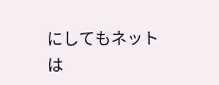にしてもネットは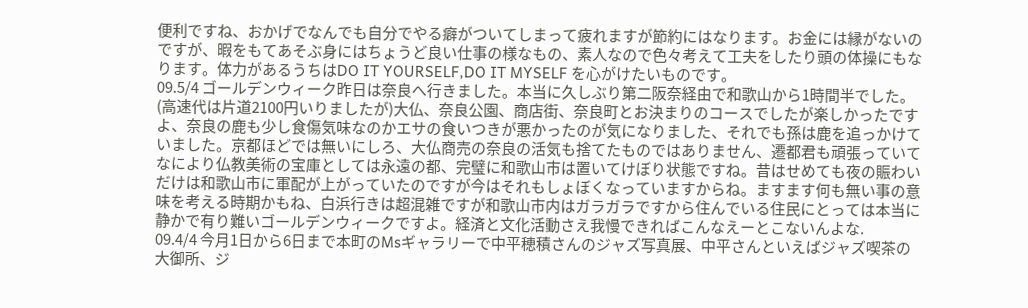便利ですね、おかげでなんでも自分でやる癖がついてしまって疲れますが節約にはなります。お金には縁がないのですが、暇をもてあそぶ身にはちょうど良い仕事の様なもの、素人なので色々考えて工夫をしたり頭の体操にもなります。体力があるうちはDO IT YOURSELF,DO IT MYSELF を心がけたいものです。
09.5/4 ゴールデンウィーク昨日は奈良へ行きました。本当に久しぶり第二阪奈経由で和歌山から1時間半でした。(高速代は片道2100円いりましたが)大仏、奈良公園、商店街、奈良町とお決まりのコースでしたが楽しかったですよ、奈良の鹿も少し食傷気味なのかエサの食いつきが悪かったのが気になりました、それでも孫は鹿を追っかけていました。京都ほどでは無いにしろ、大仏商売の奈良の活気も捨てたものではありません、遷都君も頑張っていてなにより仏教美術の宝庫としては永遠の都、完璧に和歌山市は置いてけぼり状態ですね。昔はせめても夜の賑わいだけは和歌山市に軍配が上がっていたのですが今はそれもしょぼくなっていますからね。ますます何も無い事の意味を考える時期かもね、白浜行きは超混雑ですが和歌山市内はガラガラですから住んでいる住民にとっては本当に静かで有り難いゴールデンウィークですよ。経済と文化活動さえ我慢できればこんなえーとこないんよな.
09.4/4 今月1日から6日まで本町のMsギャラリーで中平穂積さんのジャズ写真展、中平さんといえばジャズ喫茶の大御所、ジ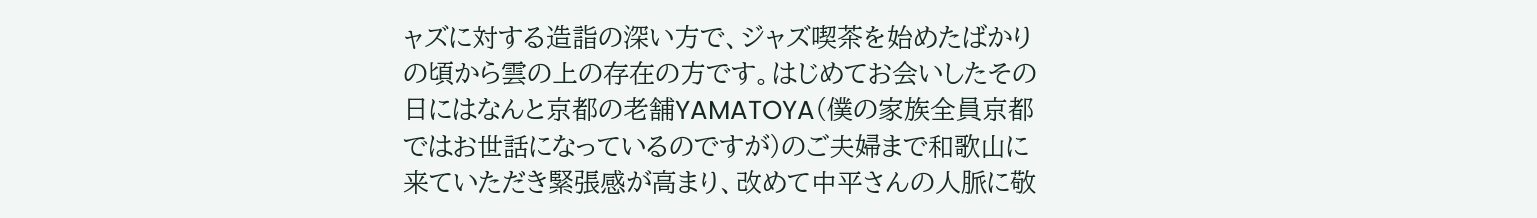ャズに対する造詣の深い方で、ジャズ喫茶を始めたばかりの頃から雲の上の存在の方です。はじめてお会いしたその日にはなんと京都の老舗YAMATOYA(僕の家族全員京都ではお世話になっているのですが)のご夫婦まで和歌山に来ていただき緊張感が高まり、改めて中平さんの人脈に敬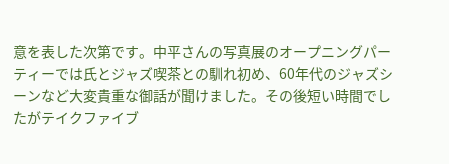意を表した次第です。中平さんの写真展のオープニングパーティーでは氏とジャズ喫茶との馴れ初め、60年代のジャズシーンなど大変貴重な御話が聞けました。その後短い時間でしたがテイクファイブ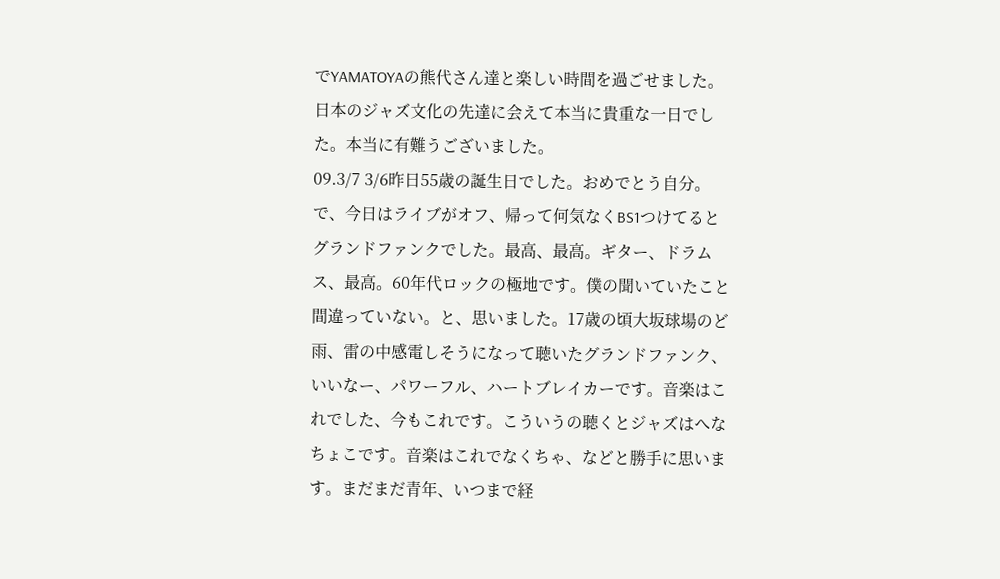でYAMATOYAの熊代さん達と楽しい時間を過ごせました。日本のジャズ文化の先達に会えて本当に貴重な一日でした。本当に有難うございました。
09.3/7 3/6昨日55歳の誕生日でした。おめでとう自分。で、今日はライブがオフ、帰って何気なくBS1つけてるとグランドファンクでした。最高、最高。ギター、ドラムス、最高。60年代ロックの極地です。僕の聞いていたこと間違っていない。と、思いました。17歳の頃大坂球場のど雨、雷の中感電しそうになって聴いたグランドファンク、いいなー、パワーフル、ハートブレイカーです。音楽はこれでした、今もこれです。こういうの聴くとジャズはへなちょこです。音楽はこれでなくちゃ、などと勝手に思います。まだまだ青年、いつまで経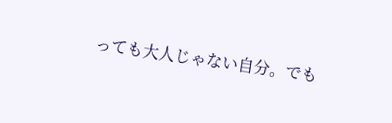っても大人じゃない自分。でも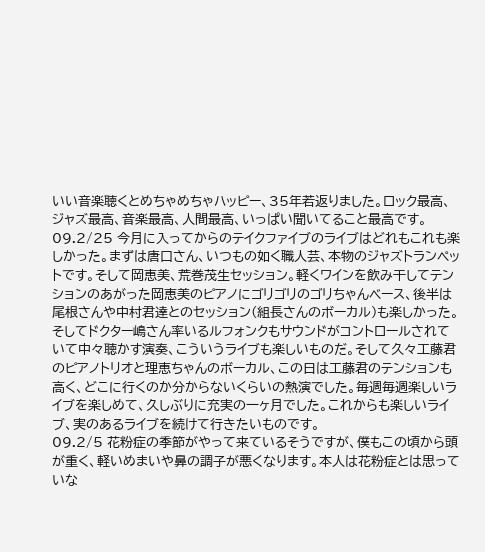いい音楽聴くとめちゃめちゃハッピー、35年若返りました。ロック最高、ジャズ最高、音楽最高、人間最高、いっぱい聞いてること最高です。
09.2/25 今月に入ってからのテイクファイブのライブはどれもこれも楽しかった。まずは唐口さん、いつもの如く職人芸、本物のジャズトランペットです。そして岡恵美、荒巻茂生セッション。軽くワインを飲み干してテンションのあがった岡恵美のピアノにゴリゴリのゴリちゃんベース、後半は尾根さんや中村君達とのセッション(組長さんのボーカル)も楽しかった。そしてドクター嶋さん率いるルフォンクもサウンドがコントロールされていて中々聴かす演奏、こういうライブも楽しいものだ。そして久々工藤君のピアノトリオと理恵ちゃんのボーカル、この日は工藤君のテンションも高く、どこに行くのか分からないくらいの熱演でした。毎週毎週楽しいライブを楽しめて、久しぶりに充実の一ヶ月でした。これからも楽しいライブ、実のあるライブを続けて行きたいものです。
09.2/5 花粉症の季節がやって来ているそうですが、僕もこの頃から頭が重く、軽いめまいや鼻の調子が悪くなります。本人は花粉症とは思っていな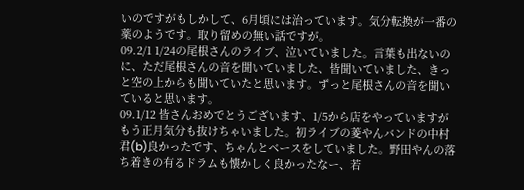いのですがもしかして、6月頃には治っています。気分転換が一番の薬のようです。取り留めの無い話ですが。
09.2/1 1/24の尾根さんのライブ、泣いていました。言葉も出ないのに、ただ尾根さんの音を聞いていました、皆聞いていました、きっと空の上からも聞いていたと思います。ずっと尾根さんの音を聞いていると思います。
09.1/12 皆さんおめでとうございます、1/5から店をやっていますがもう正月気分も抜けちゃいました。初ライブの菱やんバンドの中村君(b)良かったです、ちゃんとベースをしていました。野田やんの落ち着きの有るドラムも懐かしく良かったなー、若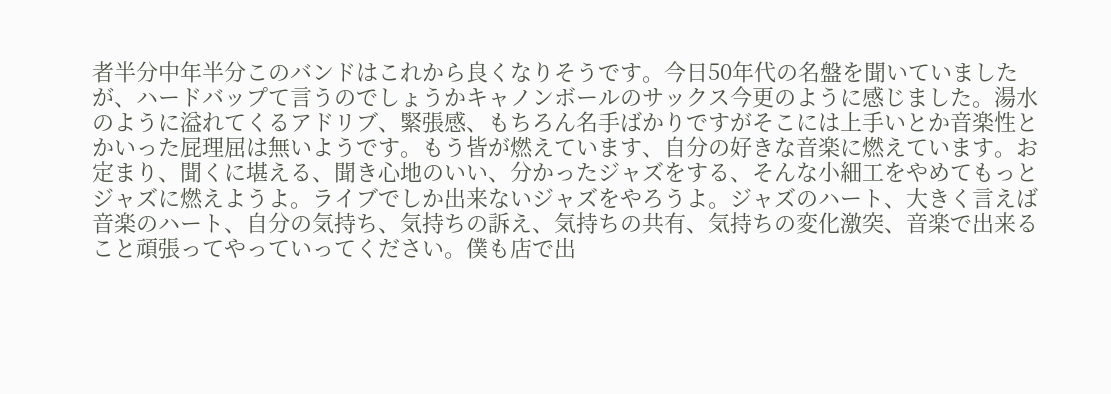者半分中年半分このバンドはこれから良くなりそうです。今日50年代の名盤を聞いていましたが、ハードバップて言うのでしょうかキャノンボールのサックス今更のように感じました。湯水のように溢れてくるアドリブ、緊張感、もちろん名手ばかりですがそこには上手いとか音楽性とかいった屁理屈は無いようです。もう皆が燃えています、自分の好きな音楽に燃えています。お定まり、聞くに堪える、聞き心地のいい、分かったジャズをする、そんな小細工をやめてもっとジャズに燃えようよ。ライブでしか出来ないジャズをやろうよ。ジャズのハート、大きく言えば音楽のハート、自分の気持ち、気持ちの訴え、気持ちの共有、気持ちの変化激突、音楽で出来ること頑張ってやっていってください。僕も店で出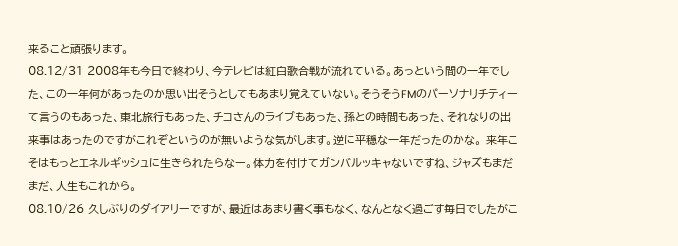来ること頑張ります。
08.12/31 2008年も今日で終わり、今テレビは紅白歌合戦が流れている。あっという間の一年でした、この一年何があったのか思い出そうとしてもあまり覚えていない。そうそうFMのパーソナリチティーて言うのもあった、東北旅行もあった、チコさんのライブもあった、孫との時間もあった、それなりの出来事はあったのですがこれぞというのが無いような気がします。逆に平穏な一年だったのかな。 来年こそはもっとエネルギッシュに生きられたらなー。体力を付けてガンバルッキャないですね、ジャズもまだまだ、人生もこれから。
08.10/26 久しぶりのダイアリーですが、最近はあまり書く事もなく、なんとなく過ごす毎日でしたがこ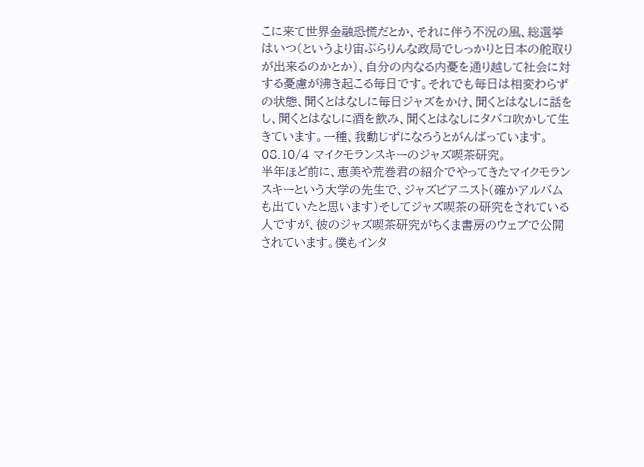こに来て世界金融恐慌だとか、それに伴う不況の風、総選挙はいつ(というより宙ぶらりんな政局でしっかりと日本の舵取りが出来るのかとか)、自分の内なる内憂を通り越して社会に対する憂慮が沸き起こる毎日です。それでも毎日は相変わらずの状態、聞くとはなしに毎日ジャズをかけ、聞くとはなしに話をし、聞くとはなしに酒を飲み、聞くとはなしにタバコ吹かして生きています。一種、我動じずになろうとがんばっています。
08.10/4 マイクモランスキーのジャズ喫茶研究。
半年ほど前に、恵美や荒巻君の紹介でやってきたマイクモランスキーという大学の先生で、ジャズピアニスト(確かアルバムも出ていたと思います)そしてジャズ喫茶の研究をされている人ですが、彼のジャズ喫茶研究がちくま書房のウェブで公開されています。僕もインタ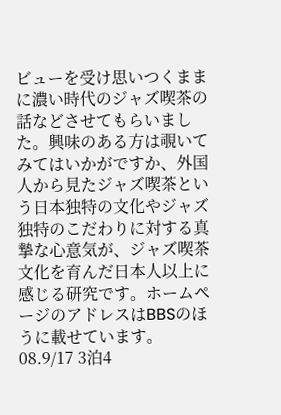ビューを受け思いつくままに濃い時代のジャズ喫茶の話などさせてもらいました。興味のある方は覗いてみてはいかがですか、外国人から見たジャズ喫茶という日本独特の文化やジャズ独特のこだわりに対する真摯な心意気が、ジャズ喫茶文化を育んだ日本人以上に感じる研究です。ホームページのアドレスはBBSのほうに載せています。
08.9/17 3泊4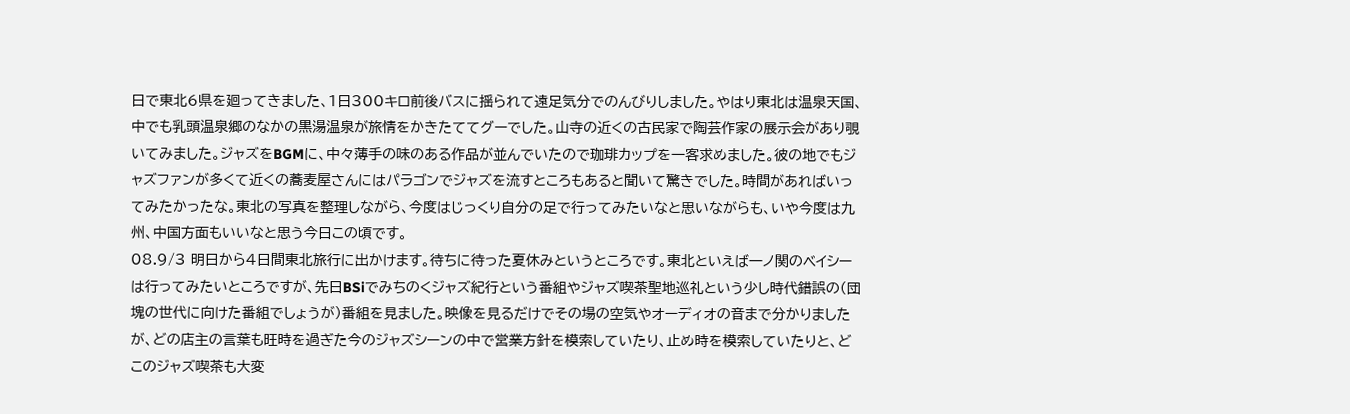日で東北6県を廻ってきました、1日300キロ前後バスに揺られて遠足気分でのんびりしました。やはり東北は温泉天国、中でも乳頭温泉郷のなかの黒湯温泉が旅情をかきたててグーでした。山寺の近くの古民家で陶芸作家の展示会があり覗いてみました。ジャズをBGMに、中々薄手の味のある作品が並んでいたので珈琲カップを一客求めました。彼の地でもジャズファンが多くて近くの蕎麦屋さんにはパラゴンでジャズを流すところもあると聞いて驚きでした。時間があればいってみたかったな。東北の写真を整理しながら、今度はじっくり自分の足で行ってみたいなと思いながらも、いや今度は九州、中国方面もいいなと思う今日この頃です。
08.9/3 明日から4日間東北旅行に出かけます。待ちに待った夏休みというところです。東北といえば一ノ関のベイシーは行ってみたいところですが、先日BSiでみちのくジャズ紀行という番組やジャズ喫茶聖地巡礼という少し時代錯誤の(団塊の世代に向けた番組でしょうが)番組を見ました。映像を見るだけでその場の空気やオーディオの音まで分かりましたが、どの店主の言葉も旺時を過ぎた今のジャズシーンの中で営業方針を模索していたり、止め時を模索していたりと、どこのジャズ喫茶も大変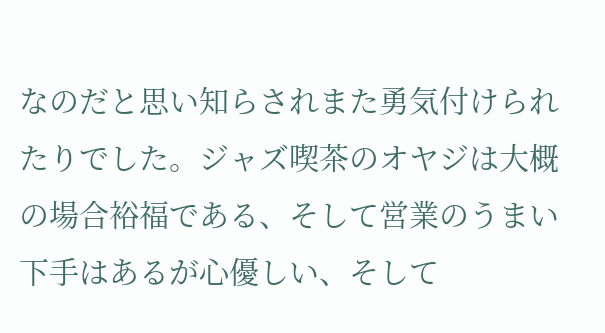なのだと思い知らされまた勇気付けられたりでした。ジャズ喫茶のオヤジは大概の場合裕福である、そして営業のうまい下手はあるが心優しい、そして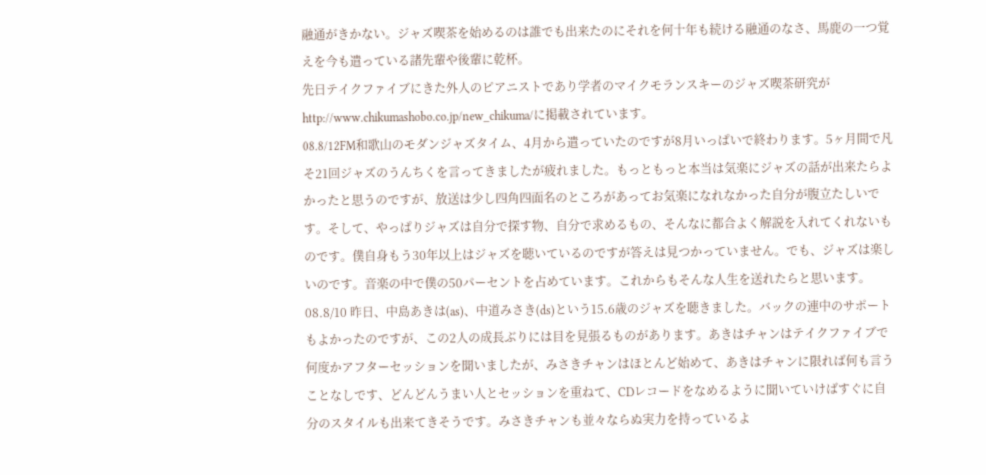融通がきかない。ジャズ喫茶を始めるのは誰でも出来たのにそれを何十年も続ける融通のなさ、馬鹿の一つ覚えを今も遣っている諸先輩や後輩に乾杯。
先日テイクファイブにきた外人のピアニストであり学者のマイクモランスキーのジャズ喫茶研究がhttp://www.chikumashobo.co.jp/new_chikuma/に掲載されています。
08.8/12FM和歌山のモダンジャズタイム、4月から遣っていたのですが8月いっぱいで終わります。5ヶ月間で凡そ21回ジャズのうんちくを言ってきましたが疲れました。もっともっと本当は気楽にジャズの話が出来たらよかったと思うのですが、放送は少し四角四面名のところがあってお気楽になれなかった自分が腹立たしいです。そして、やっぱりジャズは自分で探す物、自分で求めるもの、そんなに都合よく解説を入れてくれないものです。僕自身もう30年以上はジャズを聴いているのですが答えは見つかっていません。でも、ジャズは楽しいのです。音楽の中で僕の50パーセントを占めています。これからもそんな人生を送れたらと思います。
08.8/10 昨日、中島あきは(as)、中道みさき(ds)という15.6歳のジャズを聴きました。バックの連中のサポートもよかったのですが、この2人の成長ぶりには目を見張るものがあります。あきはチャンはテイクファイブで何度かアフターセッションを聞いましたが、みさきチャンはほとんど始めて、あきはチャンに限れば何も言うことなしです、どんどんうまい人とセッションを重ねて、CDレコードをなめるように聞いていけばすぐに自分のスタイルも出来てきそうです。みさきチャンも並々ならぬ実力を持っているよ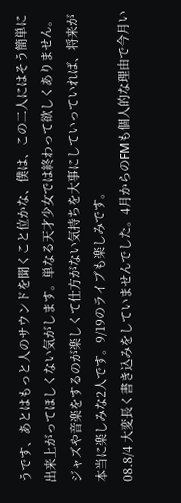うです、あとはもっと人のサウンドを聞くこと位かな、僕は、この二人にはそう簡単に出来上がってほしくない気がします。単なる天才少女では終わって欲しくありません。ジャズや音楽をするのが楽しくて仕方がない気持ちを大事にしていっていれば、将来が本当に楽しみな2人です。9/19のライブも楽しみです。
08.8/4 大変長く書き込みをしていませんでした。4月からのFMも個人的な理由で今月い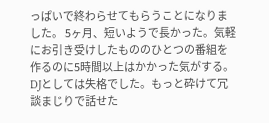っぱいで終わらせてもらうことになりました。 5ヶ月、短いようで長かった。気軽にお引き受けしたもののひとつの番組を作るのに5時間以上はかかった気がする。DJとしては失格でした。もっと砕けて冗談まじりで話せた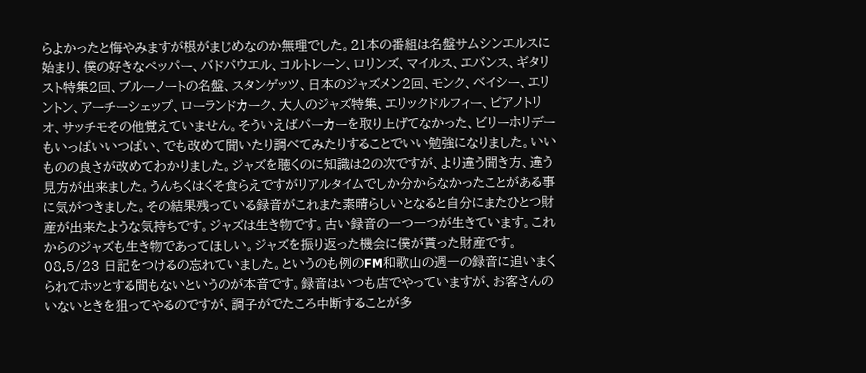らよかったと悔やみますが根がまじめなのか無理でした。21本の番組は名盤サムシンエルスに始まり、僕の好きなペッパー、バドパウエル、コルトレーン、ロリンズ、マイルス、エバンス、ギタリスト特集2回、ブルーノートの名盤、スタンゲッツ、日本のジャズメン2回、モンク、ベイシー、エリントン、アーチーシェップ、ローランドカーク、大人のジャズ特集、エリックドルフィー、ピアノトリオ、サッチモその他覚えていません。そういえばパーカーを取り上げてなかった、ビリーホリデーもいっぱいいつぱい、でも改めて聞いたり調べてみたりすることでいい勉強になりました。いいものの良さが改めてわかりました。ジャズを聴くのに知識は2の次ですが、より違う聞き方、違う見方が出来ました。うんちくはくそ食らえですがリアルタイムでしか分からなかったことがある事に気がつきました。その結果残っている録音がこれまた素晴らしいとなると自分にまたひとつ財産が出来たような気持ちです。ジャズは生き物です。古い録音の一つ一つが生きています。これからのジャズも生き物であってほしい。ジャズを振り返った機会に僕が貰った財産です。
08.5/23 日記をつけるの忘れていました。というのも例のFM和歌山の週一の録音に追いまくられてホッとする間もないというのが本音です。録音はいつも店でやっていますが、お客さんのいないときを狙ってやるのですが、調子がでたころ中断することが多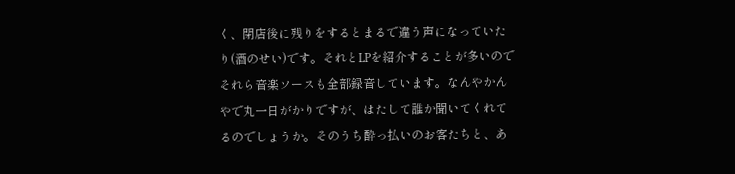く、閉店後に残りをするとまるで違う声になっていたり(酒のせい)です。それとLPを紹介することが多いのでそれら音楽ソースも全部録音しています。なんやかんやで丸一日がかりですが、はたして誰か聞いてくれてるのでしょうか。そのうち酔っ払いのお客たちと、あ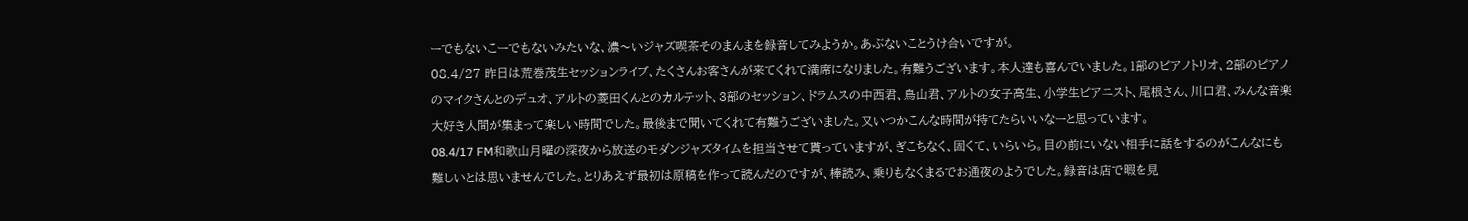ーでもないこーでもないみたいな、濃〜いジャズ喫茶そのまんまを録音してみようか。あぶないことうけ合いですが。
08.4/27 昨日は荒巻茂生セッションライブ、たくさんお客さんが来てくれて満席になりました。有難うございます。本人達も喜んでいました。1部のピアノトリオ、2部のピアノのマイクさんとのデュオ、アルトの菱田くんとのカルテット、3部のセッション、ドラムスの中西君、鳥山君、アルトの女子高生、小学生ピアニスト、尾根さん、川口君、みんな音楽大好き人間が集まって楽しい時間でした。最後まで聞いてくれて有難うございました。又いつかこんな時間が持てたらいいなーと思っています。
08.4/17 FM和歌山月曜の深夜から放送のモダンジャズタイムを担当させて貰っていますが、ぎこちなく、固くて、いらいら。目の前にいない相手に話をするのがこんなにも難しいとは思いませんでした。とりあえず最初は原稿を作って読んだのですが、棒読み、乗りもなくまるでお通夜のようでした。録音は店で暇を見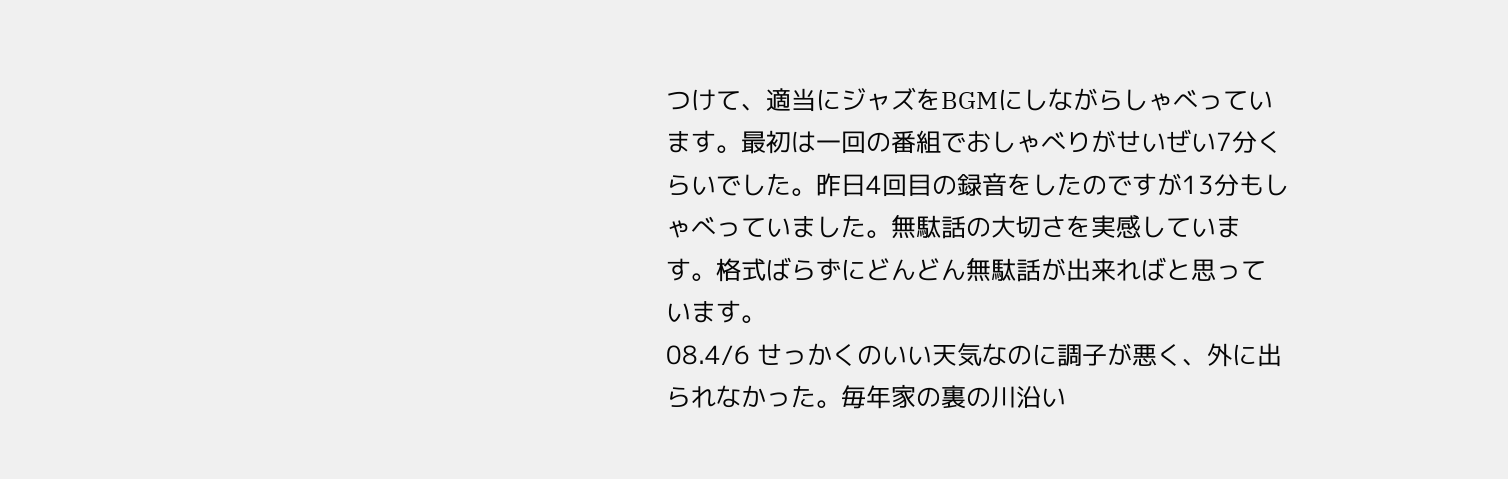つけて、適当にジャズをBGMにしながらしゃべっています。最初は一回の番組でおしゃべりがせいぜい7分くらいでした。昨日4回目の録音をしたのですが13分もしゃべっていました。無駄話の大切さを実感しています。格式ばらずにどんどん無駄話が出来ればと思っています。
08.4/6 せっかくのいい天気なのに調子が悪く、外に出られなかった。毎年家の裏の川沿い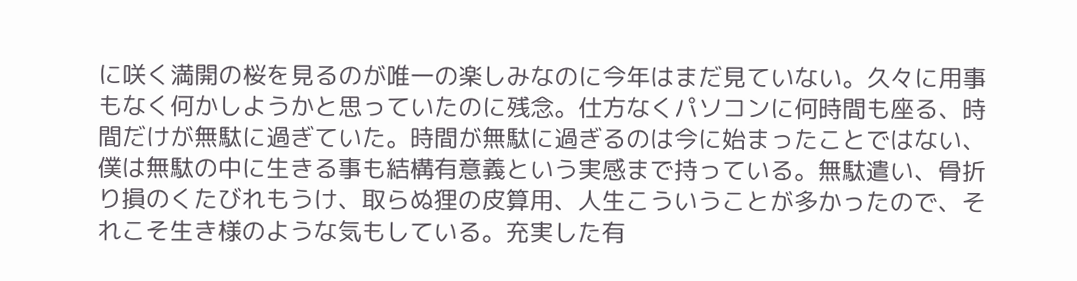に咲く満開の桜を見るのが唯一の楽しみなのに今年はまだ見ていない。久々に用事もなく何かしようかと思っていたのに残念。仕方なくパソコンに何時間も座る、時間だけが無駄に過ぎていた。時間が無駄に過ぎるのは今に始まったことではない、僕は無駄の中に生きる事も結構有意義という実感まで持っている。無駄遣い、骨折り損のくたびれもうけ、取らぬ狸の皮算用、人生こういうことが多かったので、それこそ生き様のような気もしている。充実した有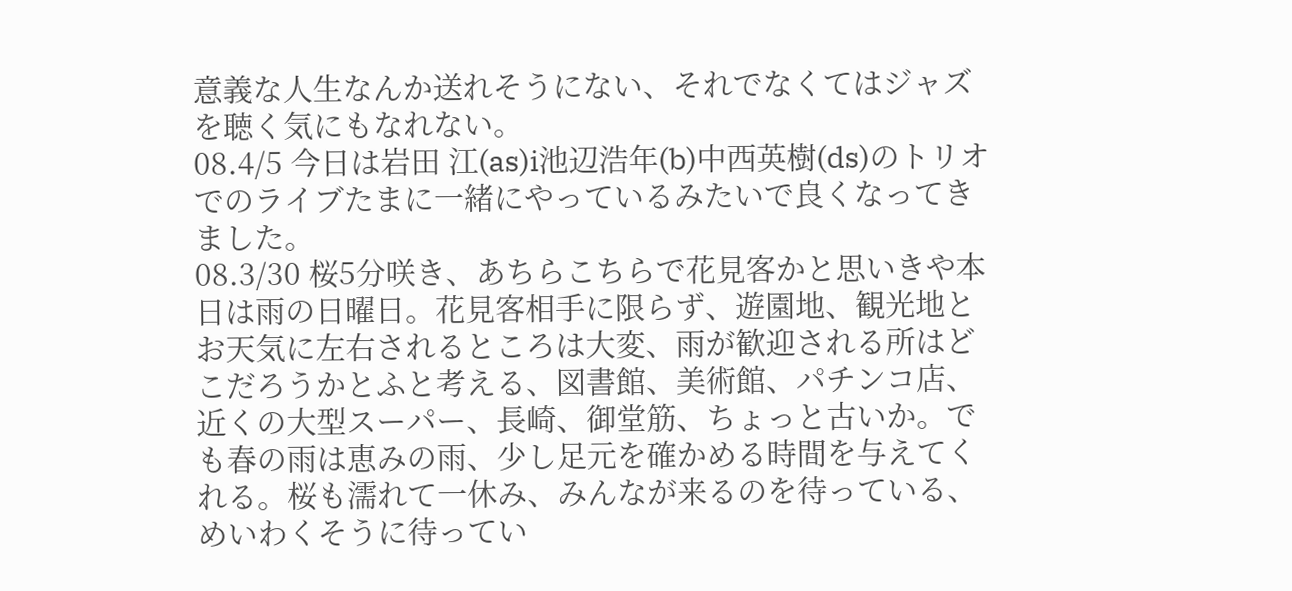意義な人生なんか送れそうにない、それでなくてはジャズを聴く気にもなれない。
08.4/5 今日は岩田 江(as)i池辺浩年(b)中西英樹(ds)のトリオでのライブたまに一緒にやっているみたいで良くなってきました。
08.3/30 桜5分咲き、あちらこちらで花見客かと思いきや本日は雨の日曜日。花見客相手に限らず、遊園地、観光地とお天気に左右されるところは大変、雨が歓迎される所はどこだろうかとふと考える、図書館、美術館、パチンコ店、近くの大型スーパー、長崎、御堂筋、ちょっと古いか。でも春の雨は恵みの雨、少し足元を確かめる時間を与えてくれる。桜も濡れて一休み、みんなが来るのを待っている、めいわくそうに待ってい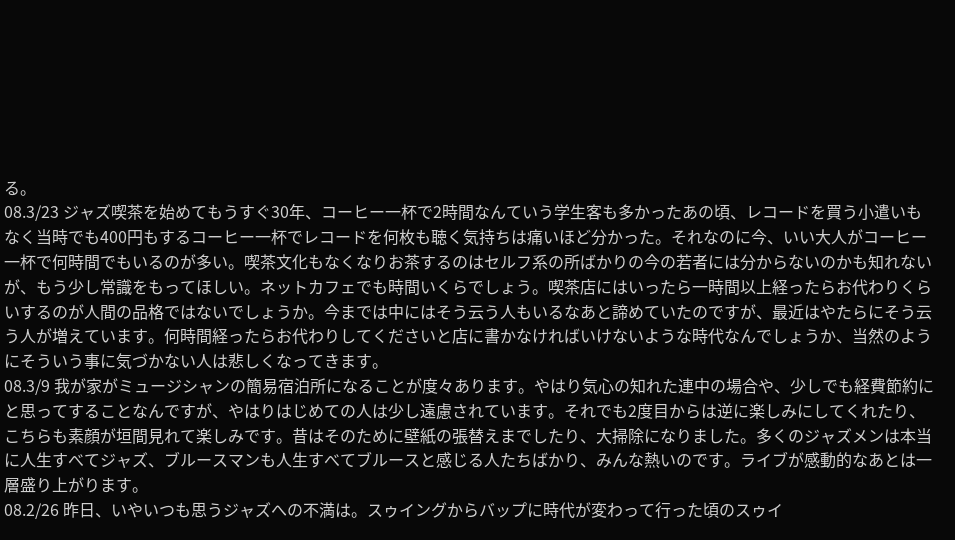る。
08.3/23 ジャズ喫茶を始めてもうすぐ30年、コーヒー一杯で2時間なんていう学生客も多かったあの頃、レコードを買う小遣いもなく当時でも400円もするコーヒー一杯でレコードを何枚も聴く気持ちは痛いほど分かった。それなのに今、いい大人がコーヒー一杯で何時間でもいるのが多い。喫茶文化もなくなりお茶するのはセルフ系の所ばかりの今の若者には分からないのかも知れないが、もう少し常識をもってほしい。ネットカフェでも時間いくらでしょう。喫茶店にはいったら一時間以上経ったらお代わりくらいするのが人間の品格ではないでしょうか。今までは中にはそう云う人もいるなあと諦めていたのですが、最近はやたらにそう云う人が増えています。何時間経ったらお代わりしてくださいと店に書かなければいけないような時代なんでしょうか、当然のようにそういう事に気づかない人は悲しくなってきます。
08.3/9 我が家がミュージシャンの簡易宿泊所になることが度々あります。やはり気心の知れた連中の場合や、少しでも経費節約にと思ってすることなんですが、やはりはじめての人は少し遠慮されています。それでも2度目からは逆に楽しみにしてくれたり、こちらも素顔が垣間見れて楽しみです。昔はそのために壁紙の張替えまでしたり、大掃除になりました。多くのジャズメンは本当に人生すべてジャズ、ブルースマンも人生すべてブルースと感じる人たちばかり、みんな熱いのです。ライブが感動的なあとは一層盛り上がります。
08.2/26 昨日、いやいつも思うジャズへの不満は。スゥイングからバップに時代が変わって行った頃のスゥイ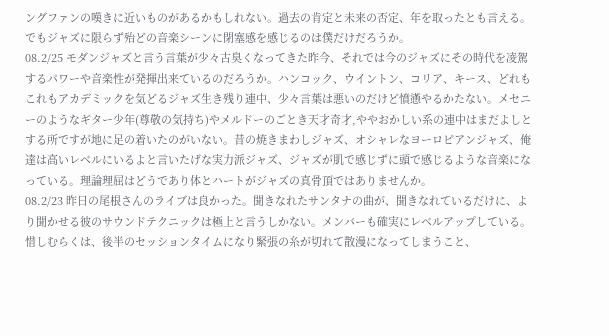ングファンの嘆きに近いものがあるかもしれない。過去の肯定と未来の否定、年を取ったとも言える。でもジャズに限らず殆どの音楽シーンに閉塞感を感じるのは僕だけだろうか。
08.2/25 モダンジャズと言う言葉が少々古臭くなってきた昨今、それでは今のジャズにその時代を凌駕するパワーや音楽性が発揮出来ているのだろうか。ハンコック、ウイントン、コリア、キース、どれもこれもアカデミックを気どるジャズ生き残り連中、少々言葉は悪いのだけど憤懣やるかたない。メセニーのようなギター少年(尊敬の気持ち)やメルドーのごとき天才奇才,ややおかしい系の連中はまだよしとする所ですが地に足の着いたのがいない。昔の焼きまわしジャズ、オシャレなヨーロピアンジャズ、俺達は高いレベルにいるよと言いたげな実力派ジャズ、ジャズが肌で感じずに頭で感じるような音楽になっている。理論理屈はどうであり体とハートがジャズの真骨頂ではありませんか。
08.2/23 昨日の尾根さんのライブは良かった。聞きなれたサンタナの曲が、聞きなれているだけに、より聞かせる彼のサウンドテクニックは極上と言うしかない。メンバーも確実にレベルアップしている。惜しむらくは、後半のセッションタイムになり緊張の糸が切れて散漫になってしまうこと、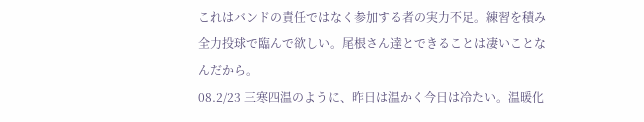これはバンドの責任ではなく参加する者の実力不足。練習を積み全力投球で臨んで欲しい。尾根さん達とできることは凄いことなんだから。
08.2/23 三寒四温のように、昨日は温かく今日は冷たい。温暖化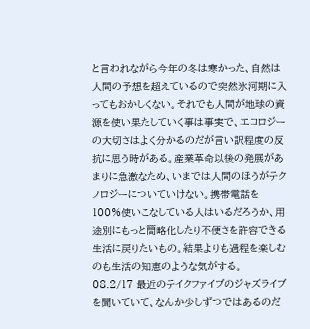と言われながら今年の冬は寒かった、自然は人間の予想を超えているので突然氷河期に入ってもおかしくない。それでも人間が地球の資源を使い果たしていく事は事実で、エコロジーの大切さはよく分かるのだが言い訳程度の反抗に思う時がある。産業革命以後の発展があまりに急激なため、いまでは人間のほうがテクノロジーについていけない。携帯電話を100%使いこなしている人はいるだろうか、用途別にもっと簡略化したり不便さを許容できる生活に戻りたいもの。結果よりも過程を楽しむのも生活の知恵のような気がする。
08.2/17 最近のテイクファイブのジャズライブを聞いていて、なんか少しずつではあるのだ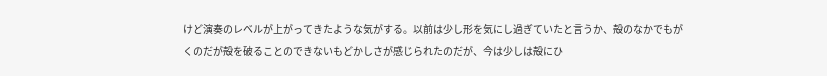けど演奏のレベルが上がってきたような気がする。以前は少し形を気にし過ぎていたと言うか、殻のなかでもがくのだが殻を破ることのできないもどかしさが感じられたのだが、今は少しは殻にひ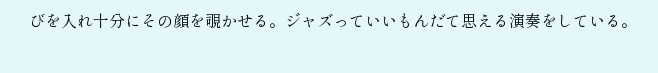びを入れ十分にその顔を覗かせる。ジャズっていいもんだて思える演奏をしている。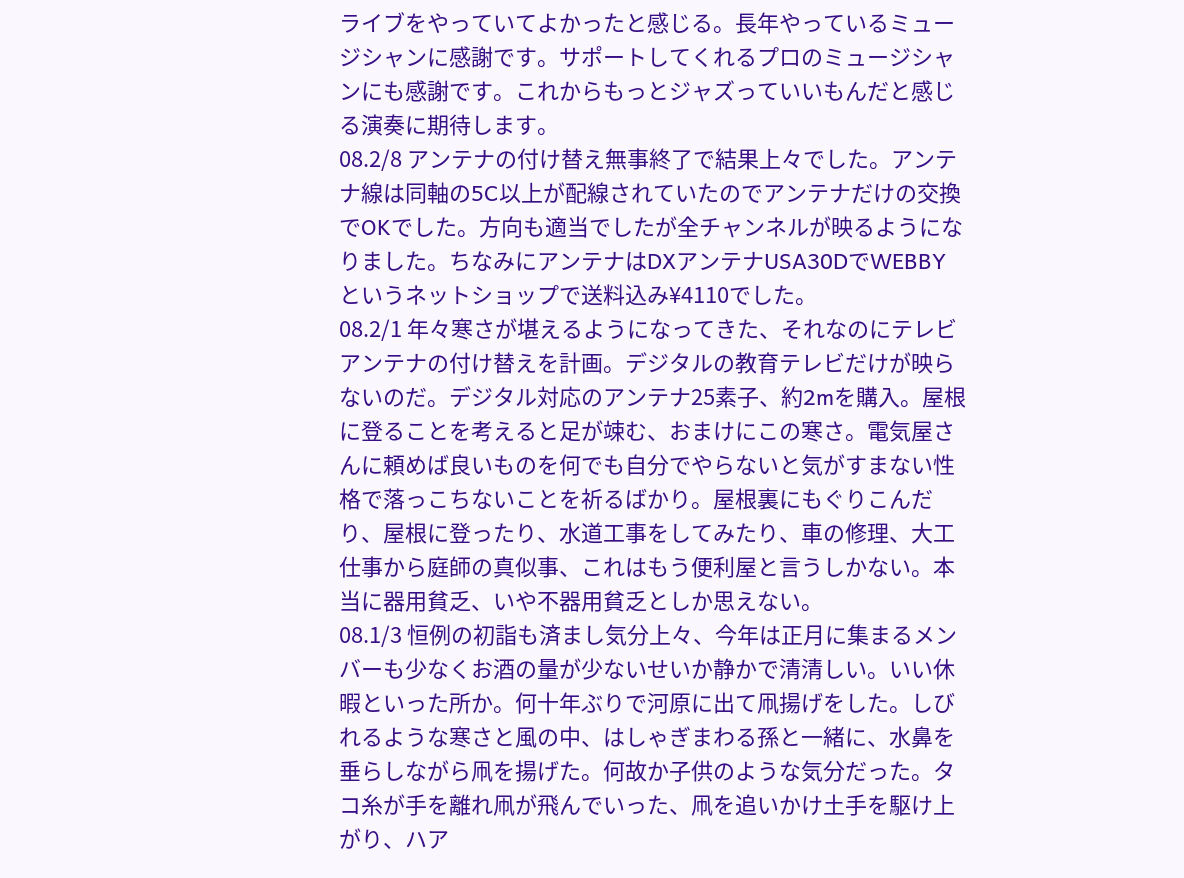ライブをやっていてよかったと感じる。長年やっているミュージシャンに感謝です。サポートしてくれるプロのミュージシャンにも感謝です。これからもっとジャズっていいもんだと感じる演奏に期待します。
08.2/8 アンテナの付け替え無事終了で結果上々でした。アンテナ線は同軸の5C以上が配線されていたのでアンテナだけの交換でOKでした。方向も適当でしたが全チャンネルが映るようになりました。ちなみにアンテナはDXアンテナUSA30DでWEBBYというネットショップで送料込み¥4110でした。
08.2/1 年々寒さが堪えるようになってきた、それなのにテレビアンテナの付け替えを計画。デジタルの教育テレビだけが映らないのだ。デジタル対応のアンテナ25素子、約2mを購入。屋根に登ることを考えると足が竦む、おまけにこの寒さ。電気屋さんに頼めば良いものを何でも自分でやらないと気がすまない性格で落っこちないことを祈るばかり。屋根裏にもぐりこんだり、屋根に登ったり、水道工事をしてみたり、車の修理、大工仕事から庭師の真似事、これはもう便利屋と言うしかない。本当に器用貧乏、いや不器用貧乏としか思えない。
08.1/3 恒例の初詣も済まし気分上々、今年は正月に集まるメンバーも少なくお酒の量が少ないせいか静かで清清しい。いい休暇といった所か。何十年ぶりで河原に出て凧揚げをした。しびれるような寒さと風の中、はしゃぎまわる孫と一緒に、水鼻を垂らしながら凧を揚げた。何故か子供のような気分だった。タコ糸が手を離れ凧が飛んでいった、凧を追いかけ土手を駆け上がり、ハア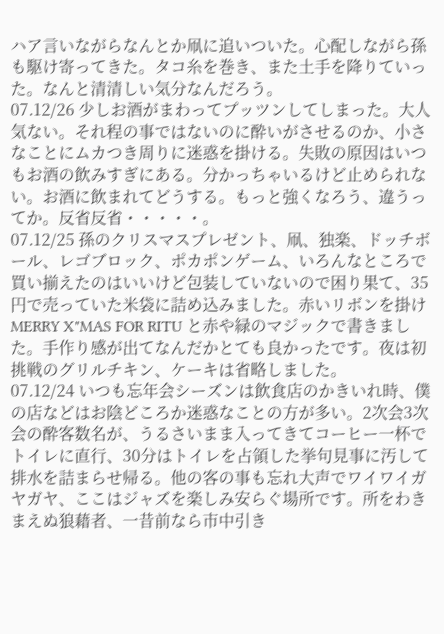ハア言いながらなんとか凧に追いついた。心配しながら孫も駆け寄ってきた。タコ糸を巻き、また土手を降りていった。なんと清清しい気分なんだろう。
07.12/26 少しお酒がまわってプッツンしてしまった。大人気ない。それ程の事ではないのに酔いがさせるのか、小さなことにムカつき周りに迷惑を掛ける。失敗の原因はいつもお酒の飲みすぎにある。分かっちゃいるけど止められない。お酒に飲まれてどうする。もっと強くなろう、違うってか。反省反省・・・・・。
07.12/25 孫のクリスマスプレゼント、凧、独楽、ドッチボール、レゴブロック、ポカポンゲーム、いろんなところで買い揃えたのはいいけど包装していないので困り果て、35円で売っていた米袋に詰め込みました。赤いリボンを掛けMERRY X"MAS FOR RITU と赤や緑のマジックで書きました。手作り感が出てなんだかとても良かったです。夜は初挑戦のグリルチキン、ケーキは省略しました。
07.12/24 いつも忘年会シーズンは飲食店のかきいれ時、僕の店などはお陰どころか迷惑なことの方が多い。2次会3次会の酔客数名が、うるさいまま入ってきてコーヒー一杯でトイレに直行、30分はトイレを占領した挙句見事に汚して排水を詰まらせ帰る。他の客の事も忘れ大声でワイワイガヤガヤ、ここはジャズを楽しみ安らぐ場所です。所をわきまえぬ狼藉者、一昔前なら市中引き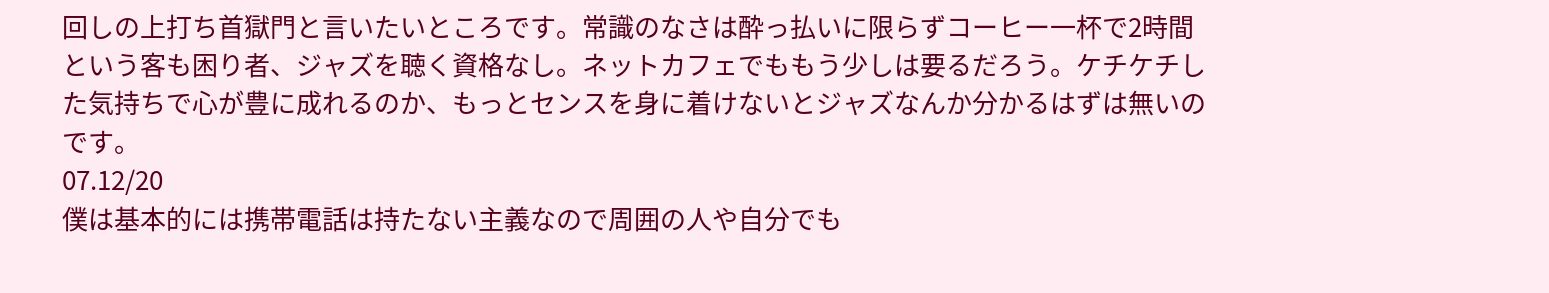回しの上打ち首獄門と言いたいところです。常識のなさは酔っ払いに限らずコーヒー一杯で2時間という客も困り者、ジャズを聴く資格なし。ネットカフェでももう少しは要るだろう。ケチケチした気持ちで心が豊に成れるのか、もっとセンスを身に着けないとジャズなんか分かるはずは無いのです。
07.12/20
僕は基本的には携帯電話は持たない主義なので周囲の人や自分でも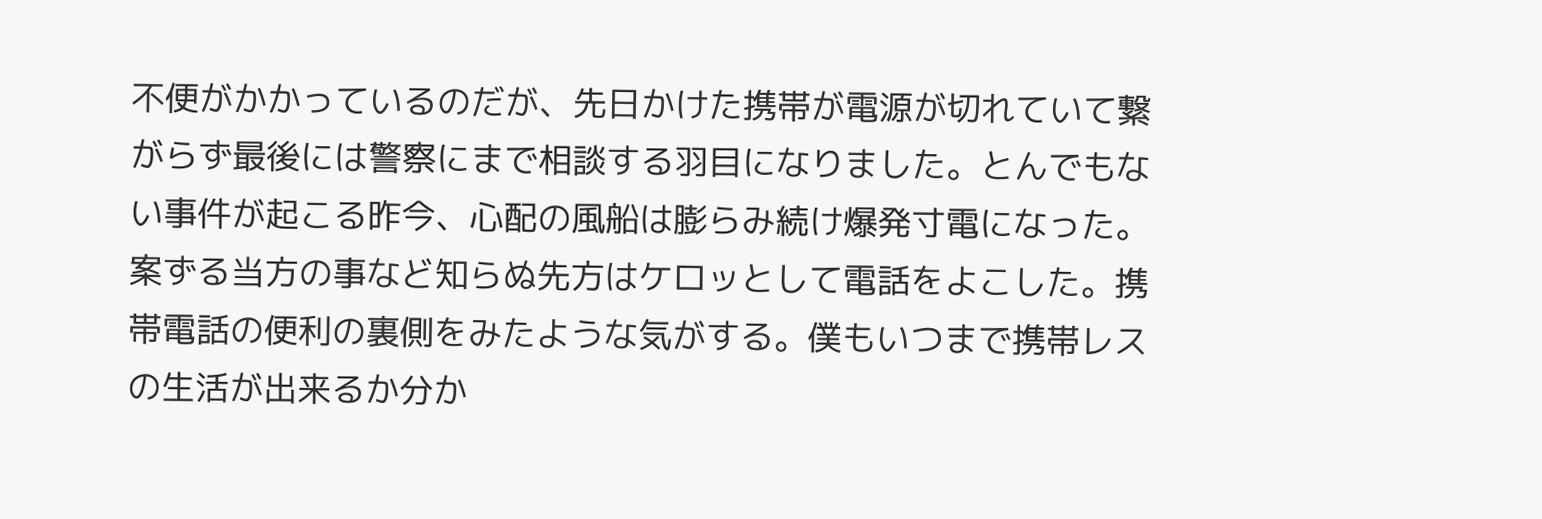不便がかかっているのだが、先日かけた携帯が電源が切れていて繋がらず最後には警察にまで相談する羽目になりました。とんでもない事件が起こる昨今、心配の風船は膨らみ続け爆発寸電になった。案ずる当方の事など知らぬ先方はケロッとして電話をよこした。携帯電話の便利の裏側をみたような気がする。僕もいつまで携帯レスの生活が出来るか分か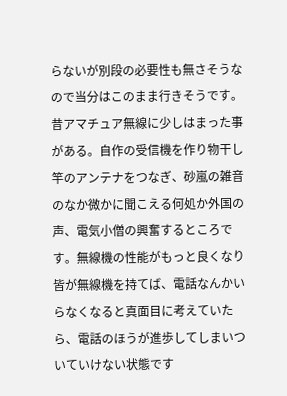らないが別段の必要性も無さそうなので当分はこのまま行きそうです。
昔アマチュア無線に少しはまった事がある。自作の受信機を作り物干し竿のアンテナをつなぎ、砂嵐の雑音のなか微かに聞こえる何処か外国の声、電気小僧の興奮するところです。無線機の性能がもっと良くなり皆が無線機を持てば、電話なんかいらなくなると真面目に考えていたら、電話のほうが進歩してしまいついていけない状態です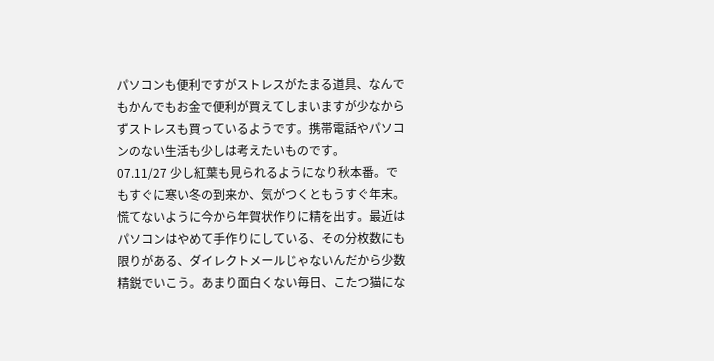パソコンも便利ですがストレスがたまる道具、なんでもかんでもお金で便利が買えてしまいますが少なからずストレスも買っているようです。携帯電話やパソコンのない生活も少しは考えたいものです。
07.11/27 少し紅葉も見られるようになり秋本番。でもすぐに寒い冬の到来か、気がつくともうすぐ年末。慌てないように今から年賀状作りに精を出す。最近はパソコンはやめて手作りにしている、その分枚数にも限りがある、ダイレクトメールじゃないんだから少数精鋭でいこう。あまり面白くない毎日、こたつ猫にな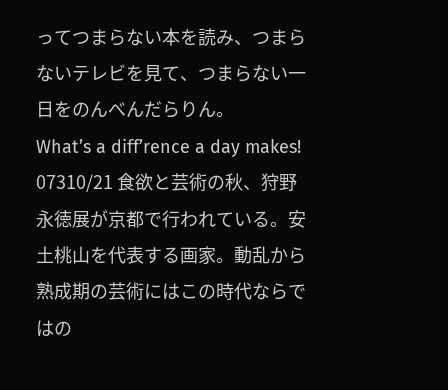ってつまらない本を読み、つまらないテレビを見て、つまらない一日をのんべんだらりん。
What’s a diff’rence a day makes!
07310/21 食欲と芸術の秋、狩野永徳展が京都で行われている。安土桃山を代表する画家。動乱から熟成期の芸術にはこの時代ならではの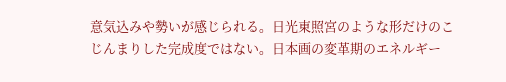意気込みや勢いが感じられる。日光東照宮のような形だけのこじんまりした完成度ではない。日本画の変革期のエネルギー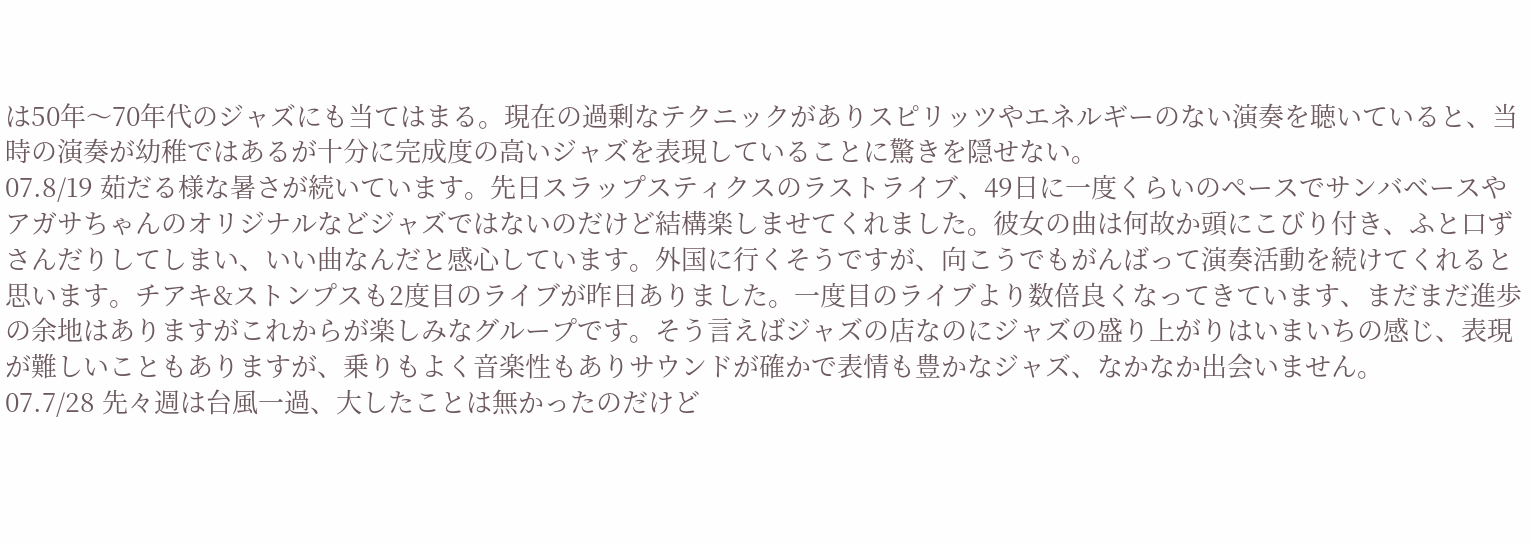は50年〜70年代のジャズにも当てはまる。現在の過剰なテクニックがありスピリッツやエネルギーのない演奏を聴いていると、当時の演奏が幼稚ではあるが十分に完成度の高いジャズを表現していることに驚きを隠せない。
07.8/19 茹だる様な暑さが続いています。先日スラップスティクスのラストライブ、49日に一度くらいのペースでサンバベースやアガサちゃんのオリジナルなどジャズではないのだけど結構楽しませてくれました。彼女の曲は何故か頭にこびり付き、ふと口ずさんだりしてしまい、いい曲なんだと感心しています。外国に行くそうですが、向こうでもがんばって演奏活動を続けてくれると思います。チアキ&ストンプスも2度目のライブが昨日ありました。一度目のライブより数倍良くなってきています、まだまだ進歩の余地はありますがこれからが楽しみなグループです。そう言えばジャズの店なのにジャズの盛り上がりはいまいちの感じ、表現が難しいこともありますが、乗りもよく音楽性もありサウンドが確かで表情も豊かなジャズ、なかなか出会いません。
07.7/28 先々週は台風一過、大したことは無かったのだけど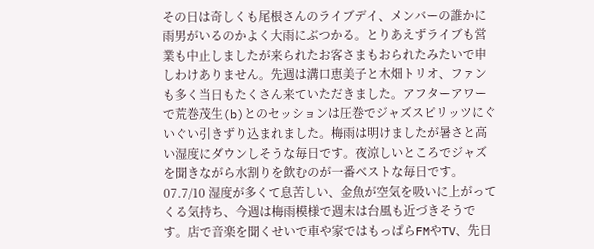その日は奇しくも尾根さんのライブデイ、メンバーの誰かに雨男がいるのかよく大雨にぶつかる。とりあえずライブも営業も中止しましたが来られたお客さまもおられたみたいで申しわけありません。先週は溝口恵美子と木畑トリオ、ファンも多く当日もたくさん来ていただきました。アフターアワーで荒巻茂生(b)とのセッションは圧巻でジャズスピリッツにぐいぐい引きずり込まれました。梅雨は明けましたが暑さと高い湿度にダウンしそうな毎日です。夜涼しいところでジャズを聞きながら水割りを飲むのが一番ベストな毎日です。
07.7/10 湿度が多くて息苦しい、金魚が空気を吸いに上がってくる気持ち、今週は梅雨模様で週末は台風も近づきそうです。店で音楽を聞くせいで車や家ではもっぱらFMやTV、先日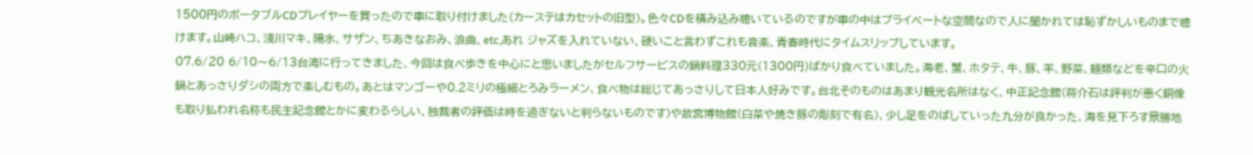1500円のポータブルCDプレイヤーを買ったので車に取り付けました(カーステはカセットの旧型)。色々CDを積み込み聴いているのですが車の中はプライベートな空間なので人に聞かれては恥ずかしいものまで聴けます。山崎ハコ、淺川マキ、陽水、サザン、ちあきなおみ、浪曲、etc,あれ ジャズを入れていない、硬いこと言わずこれも音楽、青春時代にタイムスリップしています。
07.6/20 6/10〜6/13台湾に行ってきました、今回は食べ歩きを中心にと思いましたがセルフサービスの鍋料理330元(1300円)ばかり食べていました。海老、蟹、ホタテ、牛、豚、羊、野菜、麺類などを辛口の火鍋とあっさりダシの両方で楽しむもの。あとはマンゴーや0.2ミリの極細とろみラーメン、食べ物は総じてあっさりして日本人好みです。台北そのものはあまり観光名所はなく、中正記念館(蒋介石は評判が悪く銅像も取り払われ名称も民主記念館とかに変わるらしい、独裁者の評価は時を過ぎないと判らないものです)や故宮博物館(白菜や焼き豚の彫刻で有名)、少し足をのばしていった九分が良かった、海を見下ろす景勝地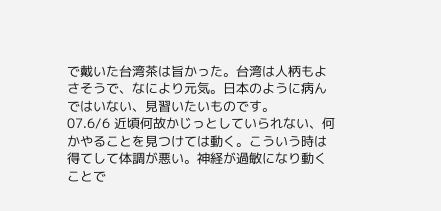で戴いた台湾茶は旨かった。台湾は人柄もよさそうで、なにより元気。日本のように病んではいない、見習いたいものです。
07.6/6 近頃何故かじっとしていられない、何かやることを見つけては動く。こういう時は得てして体調が悪い。神経が過敏になり動くことで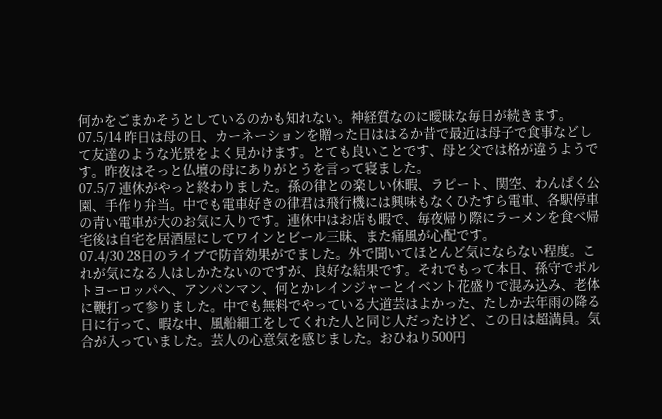何かをごまかそうとしているのかも知れない。神経質なのに曖昧な毎日が続きます。
07.5/14 昨日は母の日、カーネーションを贈った日ははるか昔で最近は母子で食事などして友達のような光景をよく見かけます。とても良いことです、母と父では格が違うようです。昨夜はそっと仏壇の母にありがとうを言って寝ました。
07.5/7 連休がやっと終わりました。孫の律との楽しい休暇、ラピート、関空、わんぱく公園、手作り弁当。中でも電車好きの律君は飛行機には興味もなくひたすら電車、各駅停車の青い電車が大のお気に入りです。連休中はお店も暇で、毎夜帰り際にラーメンを食べ帰宅後は自宅を居酒屋にしてワインとビール三昧、また痛風が心配です。
07.4/30 28日のライブで防音効果がでました。外で聞いてほとんど気にならない程度。これが気になる人はしかたないのですが、良好な結果です。それでもって本日、孫守でポルトヨーロッパへ、アンパンマン、何とかレインジャーとイベント花盛りで混み込み、老体に鞭打って参りました。中でも無料でやっている大道芸はよかった、たしか去年雨の降る日に行って、暇な中、風船細工をしてくれた人と同じ人だったけど、この日は超満員。気合が入っていました。芸人の心意気を感じました。おひねり500円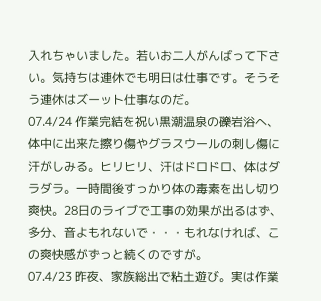入れちゃいました。若いお二人がんばって下さい。気持ちは連休でも明日は仕事です。そうそう連休はズーット仕事なのだ。
07.4/24 作業完結を祝い黒潮温泉の礫岩浴へ、体中に出来た擦り傷やグラスウールの刺し傷に汗がしみる。ヒリヒリ、汗はドロドロ、体はダラダラ。一時間後すっかり体の毒素を出し切り爽快。28日のライブで工事の効果が出るはず、多分、音よもれないで・・・もれなければ、この爽快感がずっと続くのですが。
07.4/23 昨夜、家族総出で粘土遊び。実は作業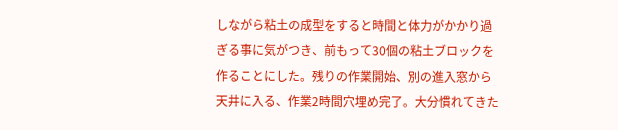しながら粘土の成型をすると時間と体力がかかり過ぎる事に気がつき、前もって30個の粘土ブロックを作ることにした。残りの作業開始、別の進入窓から天井に入る、作業2時間穴埋め完了。大分慣れてきた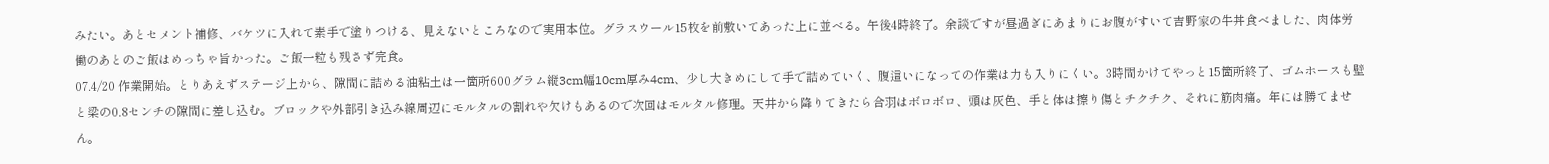みたい。あとセメント補修、バケツに入れて素手で塗りつける、見えないところなので実用本位。グラスウール15枚を前敷いてあった上に並べる。午後4時終了。余談ですが昼過ぎにあまりにお腹がすいて吉野家の牛丼食べました、肉体労働のあとのご飯はめっちゃ旨かった。ご飯一粒も残さず完食。
07.4/20 作業開始。とりあえずステージ上から、隙間に詰める油粘土は一箇所600グラム縦3cm幅10cm厚み4cm、少し大きめにして手で詰めていく、腹這いになっての作業は力も入りにくい。3時間かけてやっと15箇所終了、ゴムホースも壁と梁の0.8センチの隙間に差し込む。ブロックや外部引き込み線周辺にモルタルの割れや欠けもあるので次回はモルタル修理。天井から降りてきたら合羽はボロボロ、頭は灰色、手と体は擦り傷とチクチク、それに筋肉痛。年には勝てません。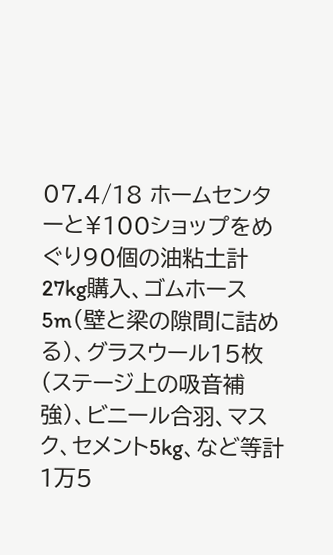07.4/18 ホームセンターと¥100ショップをめぐり90個の油粘土計27kg購入、ゴムホース5m(壁と梁の隙間に詰める)、グラスウール15枚(ステージ上の吸音補強)、ビニール合羽、マスク、セメント5kg、など等計1万5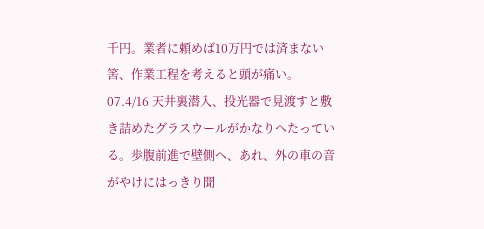千円。業者に頼めば10万円では済まない筈、作業工程を考えると頭が痛い。
07.4/16 天井裏潜入、投光器で見渡すと敷き詰めたグラスウールがかなりへたっている。歩腹前進で壁側へ、あれ、外の車の音がやけにはっきり聞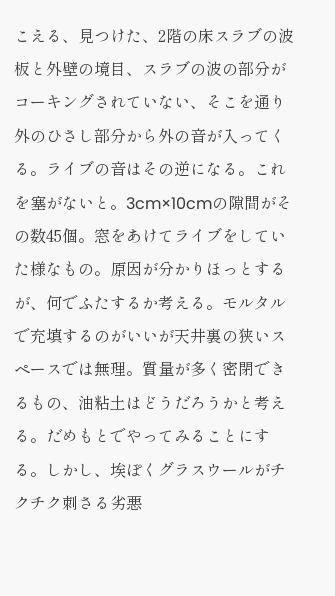こえる、見つけた、2階の床スラブの波板と外壁の境目、スラブの波の部分がコーキングされていない、そこを通り外のひさし部分から外の音が入ってくる。ライブの音はその逆になる。これを塞がないと。3cm×10cmの隙間がその数45個。窓をあけてライブをしていた様なもの。原因が分かりほっとするが、何でふたするか考える。モルタルで充填するのがいいが天井裏の狭いスペースでは無理。質量が多く密閉できるもの、油粘土はどうだろうかと考える。だめもとでやってみることにする。しかし、埃ぽくグラスウールがチクチク刺さる劣悪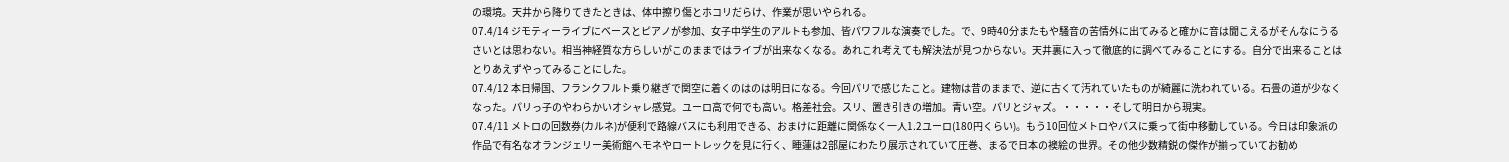の環境。天井から降りてきたときは、体中擦り傷とホコリだらけ、作業が思いやられる。
07.4/14 ジモティーライブにベースとピアノが参加、女子中学生のアルトも参加、皆パワフルな演奏でした。で、9時40分またもや騒音の苦情外に出てみると確かに音は聞こえるがそんなにうるさいとは思わない。相当神経質な方らしいがこのままではライブが出来なくなる。あれこれ考えても解決法が見つからない。天井裏に入って徹底的に調べてみることにする。自分で出来ることはとりあえずやってみることにした。
07.4/12 本日帰国、フランクフルト乗り継ぎで関空に着くのはのは明日になる。今回パリで感じたこと。建物は昔のままで、逆に古くて汚れていたものが綺麗に洗われている。石畳の道が少なくなった。パリっ子のやわらかいオシャレ感覚。ユーロ高で何でも高い。格差社会。スリ、置き引きの増加。青い空。パリとジャズ。・・・・・そして明日から現実。
07.4/11 メトロの回数券(カルネ)が便利で路線バスにも利用できる、おまけに距離に関係なく一人1.2ユーロ(180円くらい)。もう10回位メトロやバスに乗って街中移動している。今日は印象派の作品で有名なオランジェリー美術館へモネやロートレックを見に行く、睡蓮は2部屋にわたり展示されていて圧巻、まるで日本の襖絵の世界。その他少数精鋭の傑作が揃っていてお勧め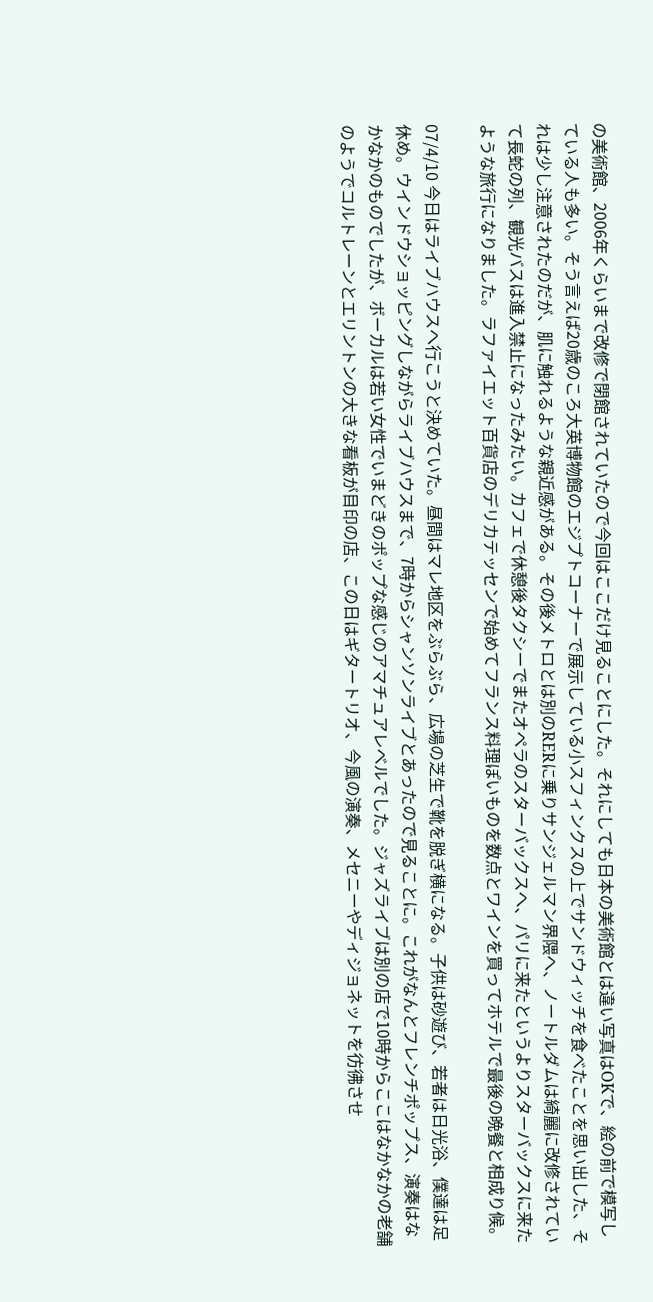の美術館、2006年くらいまで改修で閉館されていたので今回はここだけ見ることにした。それにしても日本の美術館とは違い写真はOKで、絵の前で模写している人も多い。そう言えば20歳のころ大英博物館のエジプトコーナーで展示している小スフィンクスの上でサンドウィッチを食べたことを思い出した、それは少し注意されたのだが、肌に触れるような親近感がある。その後メトロとは別のRERに乗りサンジェルマン界隈へ、ノートルダムは綺麗に改修されていて長蛇の列、観光バスは進入禁止になったみたい。カフェで休憩後タクシーでまたオペラのスターバックスへ、パリに来たというよりスターバックスに来たような旅行になりました。ラファイエット百貨店のデリカテッセンで始めてフランス料理ぽいものを数点とワインを買ってホテルで最後の晩餐と相成り候。

07/4/10 今日はライブハウスへ行こうと決めていた。昼間はマレ地区をぶらぶら、広場の芝生で靴を脱ぎ横になる。子供は砂遊び、若者は日光浴、僕達は足休め。ウインドウショッピングしながらライブハウスまで、7時からシャンソンライブとあったので見ることに。これがなんとフレンチポップス、演奏はなかなかのものでしたが、ボーカルは若い女性でいまどきのポップな感じのアマチュアレベルでした。ジャズライブは別の店で10時からここはなかなかの老舗のようでコルトレーンとエリントンの大きな看板が目印の店、この日はギタートリオ、今風の演奏、メセニーやディジョネットを彷彿させ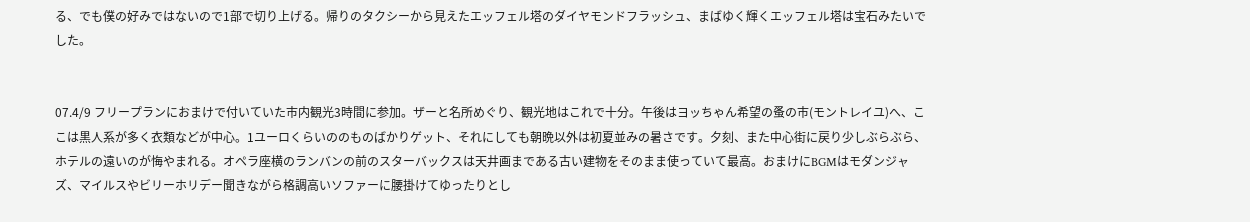る、でも僕の好みではないので1部で切り上げる。帰りのタクシーから見えたエッフェル塔のダイヤモンドフラッシュ、まばゆく輝くエッフェル塔は宝石みたいでした。


07.4/9 フリープランにおまけで付いていた市内観光3時間に参加。ザーと名所めぐり、観光地はこれで十分。午後はヨッちゃん希望の蚤の市(モントレイユ)へ、ここは黒人系が多く衣類などが中心。1ユーロくらいののものばかりゲット、それにしても朝晩以外は初夏並みの暑さです。夕刻、また中心街に戻り少しぶらぶら、ホテルの遠いのが悔やまれる。オペラ座横のランバンの前のスターバックスは天井画まである古い建物をそのまま使っていて最高。おまけにBGMはモダンジャズ、マイルスやビリーホリデー聞きながら格調高いソファーに腰掛けてゆったりとし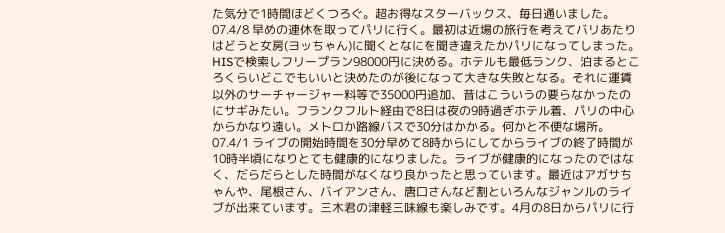た気分で1時間ほどくつろぐ。超お得なスターバックス、毎日通いました。
07.4/8 早めの連休を取ってパリに行く。最初は近場の旅行を考えてバリあたりはどうと女房(ヨッちゃん)に聞くとなにを聞き違えたかパリになってしまった。HISで検索しフリープラン98000円に決める。ホテルも最低ランク、泊まるところくらいどこでもいいと決めたのが後になって大きな失敗となる。それに運賃以外のサーチャージャー料等で35000円追加、昔はこういうの要らなかったのにサギみたい。フランクフルト経由で8日は夜の9時過ぎホテル着、パリの中心からかなり遠い。メトロか路線バスで30分はかかる。何かと不便な場所。
07.4/1 ライブの開始時間を30分早めて8時からにしてからライブの終了時間が10時半頃になりとても健康的になりました。ライブが健康的になったのではなく、だらだらとした時間がなくなり良かったと思っています。最近はアガサちゃんや、尾根さん、バイアンさん、唐口さんなど割といろんなジャンルのライブが出来ています。三木君の津軽三味線も楽しみです。4月の8日からパリに行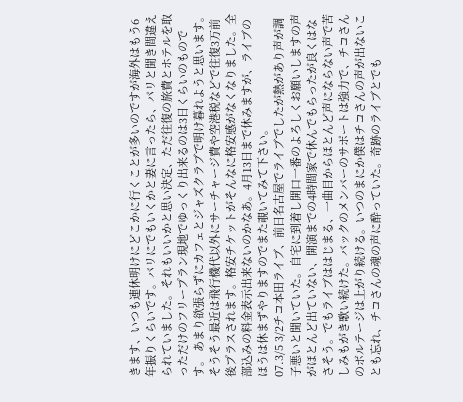きます、いつも連休明けにどこかに行くことが多いのですが海外はもう6年振りくらいです。バリにでもいくかと妻に言ったら、パリと聞き間違えられていました。それもいいかと思い決定、ただ往復の旅費とホテルを取っただけのフリープラン現地でゆっくり出来るのは3日くらいのものです。 あまり欲張らずにカフェとジャズクラブで明け暮れようと思います。そうそう最近は飛行機代以外にサーチャージ費や空港税などで往復3万前後プラスされます。格安チケットがそんなに格安感がなくなりました。全部込みの料金表示出来ないのかなあ。4月13日まで休みますが、ライブのほうは休まずやりますのでまた覗いてみて下さい。
07.3/5 3/2チコ本田ライブ、前日名古屋でライブでしたが熱があり声が調子悪いと聞いていた。自宅に到着し開口一番のよろしくお願いしますの声がほとんど出ていない、開演までの4時間家で休んでもらったが良くはなさそう。でもライブははじまる、一曲目からほとんど声にならない声で苦しみもがき歌い続けた。バックのメンバーのサポートは強力で、チコさんのボルテージは上がり続ける。いつのまにか僕はチコさんの声が出ないことも忘れ、チコさんの魂の声に酔っていた。奇跡のライブとでも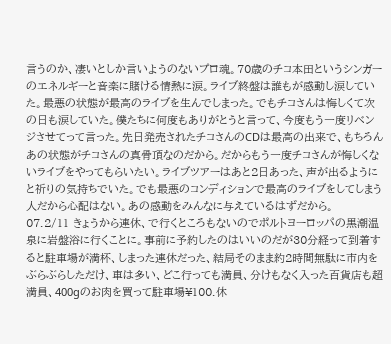言うのか、凄いとしか言いようのないプロ魂。70歳のチコ本田というシンガーのエネルギーと音楽に賭ける情熱に涙。ライブ終盤は誰もが感動し涙していた。最悪の状態が最高のライブを生んでしまった。でもチコさんは悔しくて次の日も涙していた。僕たちに何度もありがとうと言って、今度もう一度リベンジさせてって言った。先日発売されたチコさんのCDは最高の出来で、もちろんあの状態がチコさんの真骨頂なのだから。だからもう一度チコさんが悔しくないライブをやってもらいたい。ライブツアーはあと2日あった、声が出るようにと祈りの気持ちでいた。でも最悪のコンディションで最高のライブをしてしまう人だから心配はない。あの感動をみんなに与えているはずだから。
07.2/11 きょうから連休、で行くところもないのでポルトヨーロッパの黒潮温泉に岩盤浴に行くことに。事前に予約したのはいいのだが30分経って到着すると駐車場が満杯、しまった連休だった、結局そのまま約2時間無駄に市内をぶらぶらしただけ、車は多い、どこ行っても満員、分けもなく入った百貨店も超満員、400gのお肉を買って駐車場¥100.休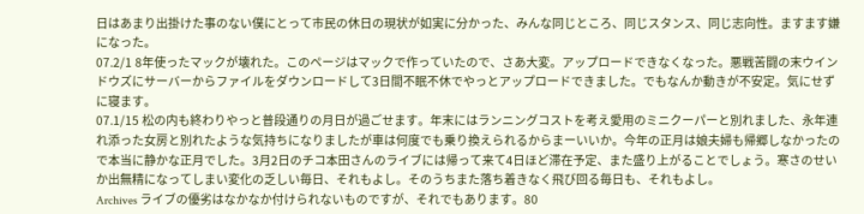日はあまり出掛けた事のない僕にとって市民の休日の現状が如実に分かった、みんな同じところ、同じスタンス、同じ志向性。ますます嫌になった。
07.2/1 8年使ったマックが壊れた。このページはマックで作っていたので、さあ大変。アップロードできなくなった。悪戦苦闘の末ウインドウズにサーバーからファイルをダウンロードして3日間不眠不休でやっとアップロードできました。でもなんか動きが不安定。気にせずに寝ます。
07.1/15 松の内も終わりやっと普段通りの月日が過ごせます。年末にはランニングコストを考え愛用のミニクーパーと別れました、永年連れ添った女房と別れたような気持ちになりましたが車は何度でも乗り換えられるからまーいいか。今年の正月は娘夫婦も帰郷しなかったので本当に静かな正月でした。3月2日のチコ本田さんのライブには帰って来て4日ほど滞在予定、また盛り上がることでしょう。寒さのせいか出無精になってしまい変化の乏しい毎日、それもよし。そのうちまた落ち着きなく飛び回る毎日も、それもよし。
Archives ライブの優劣はなかなか付けられないものですが、それでもあります。80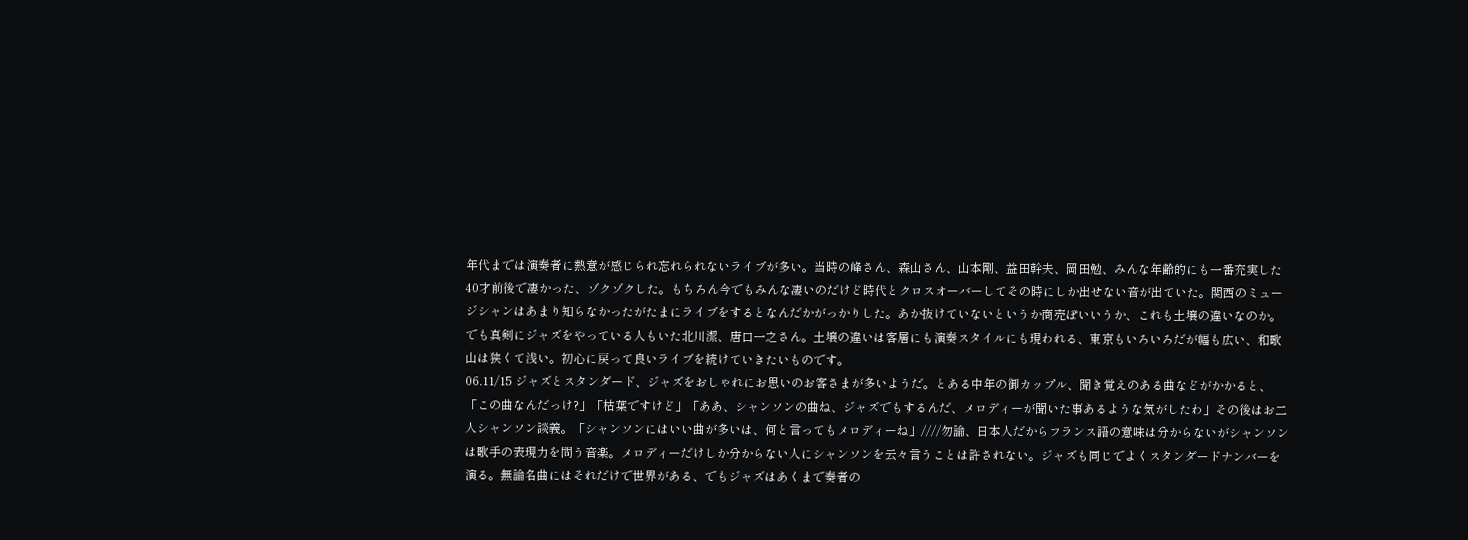年代までは演奏者に熱意が感じられ忘れられないライブが多い。当時の峰さん、森山さん、山本剛、益田幹夫、岡田勉、みんな年齢的にも一番充実した40才前後で凄かった、ゾクゾクした。もちろん今でもみんな凄いのだけど時代とクロスオーバーしてその時にしか出せない音が出ていた。関西のミュージシャンはあまり知らなかったがたまにライブをするとなんだかがっかりした。あか抜けていないというか商売ぽいいうか、これも土壌の違いなのか。でも真剣にジャズをやっている人もいた北川潔、唐口一之さん。土壌の違いは客層にも演奏スタイルにも現われる、東京もいろいろだが幅も広い、和歌山は狭くて浅い。初心に戻って良いライブを続けていきたいものです。
06.11/15 ジャズとスタンダード、ジャズをおしゃれにお思いのお客さまが多いようだ。とある中年の御カップル、聞き覚えのある曲などがかかると、「この曲なんだっけ?」「枯葉ですけど」「ああ、シャンソンの曲ね、ジャズでもするんだ、メロディーが聞いた事あるような気がしたわ」その後はお二人シャンソン談義。「シャンソンにはいい曲が多いは、何と言ってもメロディーね」////勿論、日本人だからフランス語の意味は分からないがシャンソンは歌手の表現力を問う音楽。メロディーだけしか分からない人にシャンソンを云々言うことは許されない。ジャズも同じでよくスタンダードナンバーを演る。無論名曲にはそれだけで世界がある、でもジャズはあくまで奏者の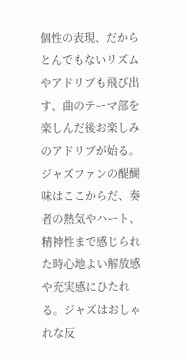個性の表現、だからとんでもないリズムやアドリブも飛び出す、曲のテーマ部を楽しんだ後お楽しみのアドリブが始る。ジャズファンの醍醐味はここからだ、奏者の熱気やハート、精神性まで感じられた時心地よい解放感や充実感にひたれる。ジャズはおしゃれな反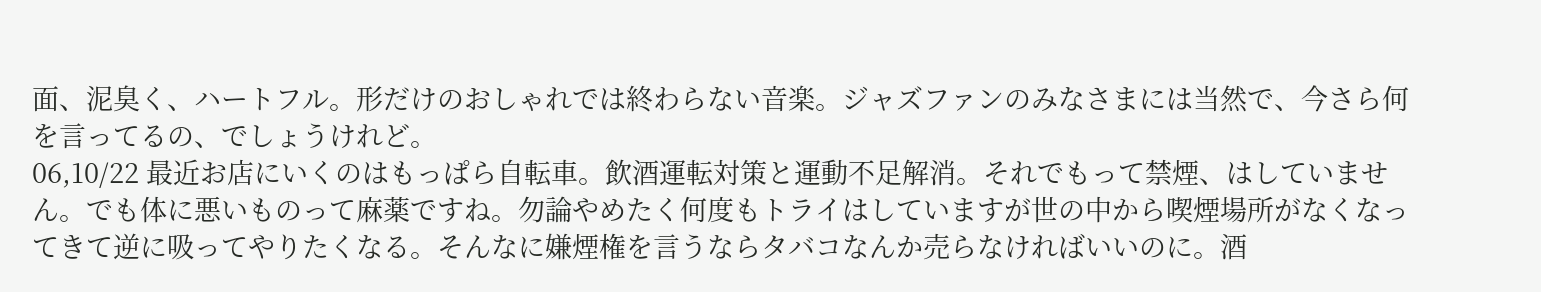面、泥臭く、ハートフル。形だけのおしゃれでは終わらない音楽。ジャズファンのみなさまには当然で、今さら何を言ってるの、でしょうけれど。
06,10/22 最近お店にいくのはもっぱら自転車。飲酒運転対策と運動不足解消。それでもって禁煙、はしていません。でも体に悪いものって麻薬ですね。勿論やめたく何度もトライはしていますが世の中から喫煙場所がなくなってきて逆に吸ってやりたくなる。そんなに嫌煙権を言うならタバコなんか売らなければいいのに。酒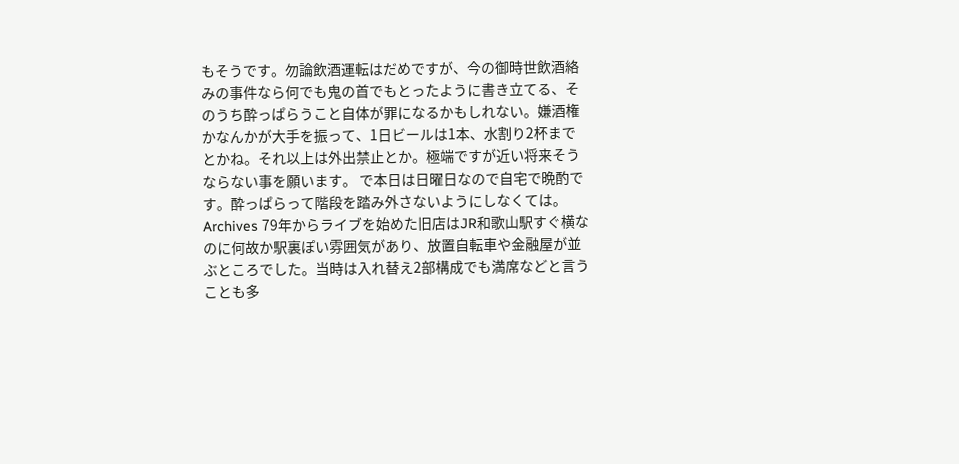もそうです。勿論飲酒運転はだめですが、今の御時世飲酒絡みの事件なら何でも鬼の首でもとったように書き立てる、そのうち酔っぱらうこと自体が罪になるかもしれない。嫌酒権かなんかが大手を振って、1日ビールは1本、水割り2杯までとかね。それ以上は外出禁止とか。極端ですが近い将来そうならない事を願います。 で本日は日曜日なので自宅で晩酌です。酔っぱらって階段を踏み外さないようにしなくては。
Archives 79年からライブを始めた旧店はJR和歌山駅すぐ横なのに何故か駅裏ぽい雰囲気があり、放置自転車や金融屋が並ぶところでした。当時は入れ替え2部構成でも満席などと言うことも多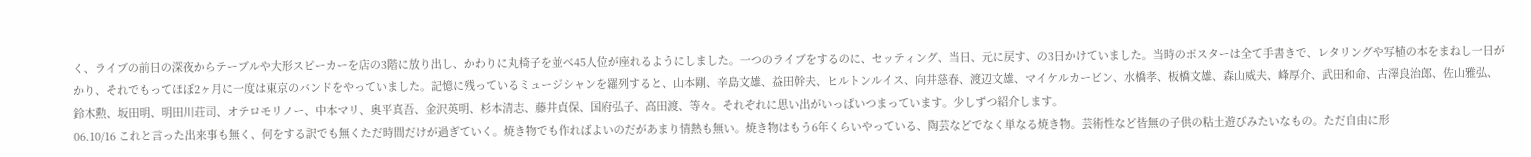く、ライブの前日の深夜からテーブルや大形スピーカーを店の3階に放り出し、かわりに丸椅子を並べ45人位が座れるようにしました。一つのライブをするのに、セッティング、当日、元に戻す、の3日かけていました。当時のポスターは全て手書きで、レタリングや写植の本をまねし一日がかり、それでもってほぼ2ヶ月に一度は東京のバンドをやっていました。記憶に残っているミュージシャンを羅列すると、山本剛、辛島文雄、益田幹夫、ヒルトンルイス、向井慈春、渡辺文雄、マイケルカービン、水橋孝、板橋文雄、森山威夫、峰厚介、武田和命、古澤良治郎、佐山雅弘、鈴木勲、坂田明、明田川荘司、オテロモリノー、中本マリ、奥平真吾、金沢英明、杉本清志、藤井貞保、国府弘子、高田渡、等々。それぞれに思い出がいっぱいつまっています。少しずつ紹介します。
06.10/16 これと言った出来事も無く、何をする訳でも無くただ時間だけが過ぎていく。焼き物でも作ればよいのだがあまり情熱も無い。焼き物はもう6年くらいやっている、陶芸などでなく単なる焼き物。芸術性など皆無の子供の粘土遊びみたいなもの。ただ自由に形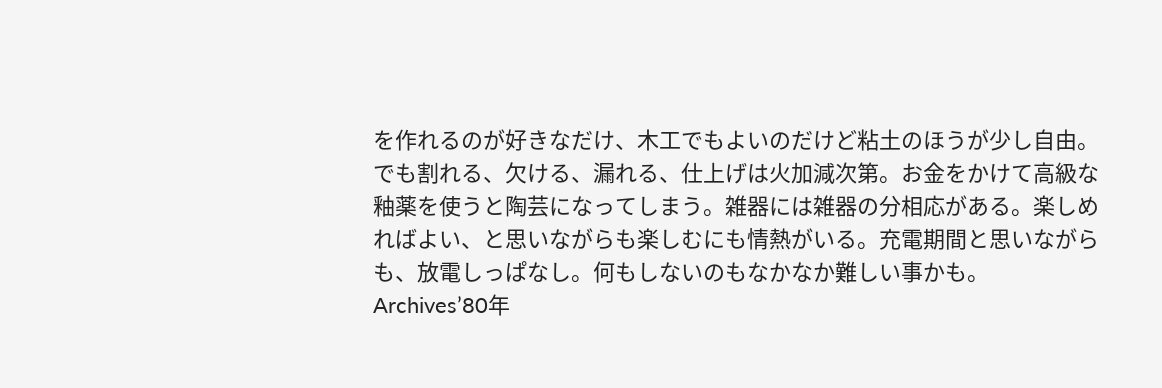を作れるのが好きなだけ、木工でもよいのだけど粘土のほうが少し自由。でも割れる、欠ける、漏れる、仕上げは火加減次第。お金をかけて高級な釉薬を使うと陶芸になってしまう。雑器には雑器の分相応がある。楽しめればよい、と思いながらも楽しむにも情熱がいる。充電期間と思いながらも、放電しっぱなし。何もしないのもなかなか難しい事かも。
Archives’80年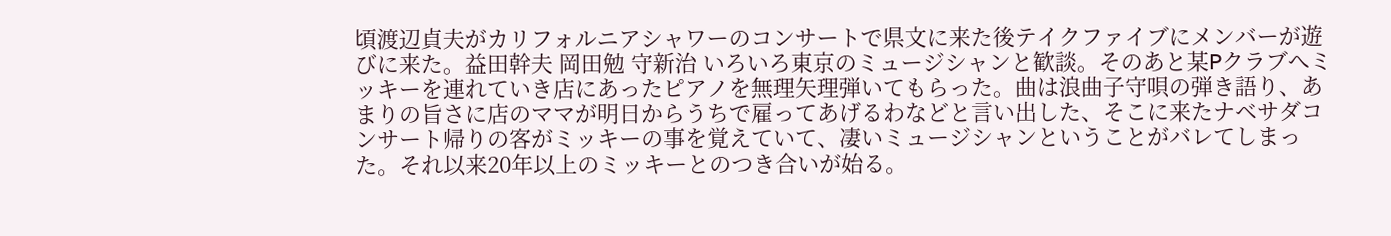頃渡辺貞夫がカリフォルニアシャワーのコンサートで県文に来た後テイクファイブにメンバーが遊びに来た。益田幹夫 岡田勉 守新治 いろいろ東京のミュージシャンと歓談。そのあと某Pクラブへミッキーを連れていき店にあったピアノを無理矢理弾いてもらった。曲は浪曲子守唄の弾き語り、あまりの旨さに店のママが明日からうちで雇ってあげるわなどと言い出した、そこに来たナベサダコンサート帰りの客がミッキーの事を覚えていて、凄いミュージシャンということがバレてしまった。それ以来20年以上のミッキーとのつき合いが始る。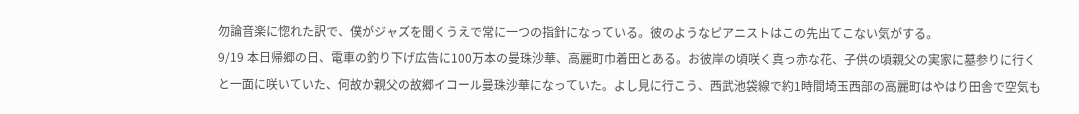勿論音楽に惚れた訳で、僕がジャズを聞くうえで常に一つの指針になっている。彼のようなピアニストはこの先出てこない気がする。
9/19 本日帰郷の日、電車の釣り下げ広告に100万本の曼珠沙華、高麗町巾着田とある。お彼岸の頃咲く真っ赤な花、子供の頃親父の実家に墓参りに行くと一面に咲いていた、何故か親父の故郷イコール曼珠沙華になっていた。よし見に行こう、西武池袋線で約1時間埼玉西部の高麗町はやはり田舎で空気も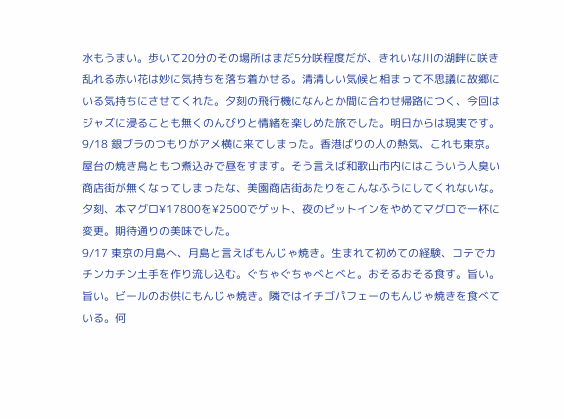水もうまい。歩いて20分のその場所はまだ5分咲程度だが、きれいな川の湖畔に咲き乱れる赤い花は妙に気持ちを落ち着かせる。清清しい気候と相まって不思議に故郷にいる気持ちにさせてくれた。夕刻の飛行機になんとか間に合わせ帰路につく、今回はジャズに浸ることも無くのんびりと情緒を楽しめた旅でした。明日からは現実です。
9/18 銀ブラのつもりがアメ横に来てしまった。香港ばりの人の熱気、これも東京。屋台の焼き鳥ともつ煮込みで昼をすます。そう言えば和歌山市内にはこういう人臭い商店街が無くなってしまったな、美園商店街あたりをこんなふうにしてくれないな。夕刻、本マグロ¥17800を¥2500でゲット、夜のピットインをやめてマグロで一杯に変更。期待通りの美味でした。
9/17 東京の月島へ、月島と言えばもんじゃ焼き。生まれて初めての経験、コテでカチンカチン土手を作り流し込む。ぐちゃぐちゃべとべと。おそるおそる食す。旨い。旨い。ビールのお供にもんじゃ焼き。隣ではイチゴパフェーのもんじゃ焼きを食べている。何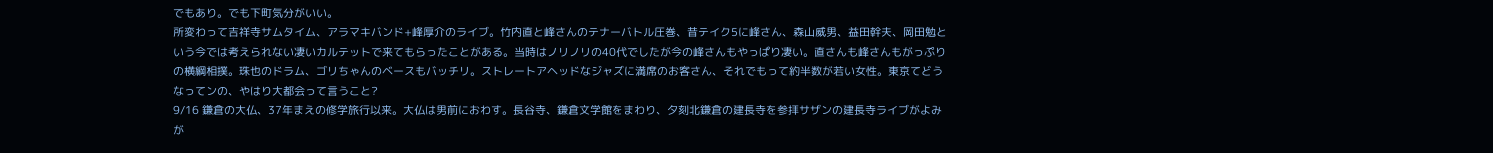でもあり。でも下町気分がいい。
所変わって吉祥寺サムタイム、アラマキバンド+峰厚介のライブ。竹内直と峰さんのテナーバトル圧巻、昔テイク5に峰さん、森山威男、益田幹夫、岡田勉という今では考えられない凄いカルテットで来てもらったことがある。当時はノリノリの40代でしたが今の峰さんもやっぱり凄い。直さんも峰さんもがっぷりの横綱相撲。珠也のドラム、ゴリちゃんのベースもバッチリ。ストレートアヘッドなジャズに満席のお客さん、それでもって約半数が若い女性。東京てどうなってンの、やはり大都会って言うこと?
9/16 鎌倉の大仏、37年まえの修学旅行以来。大仏は男前におわす。長谷寺、鎌倉文学館をまわり、夕刻北鎌倉の建長寺を参拝サザンの建長寺ライブがよみが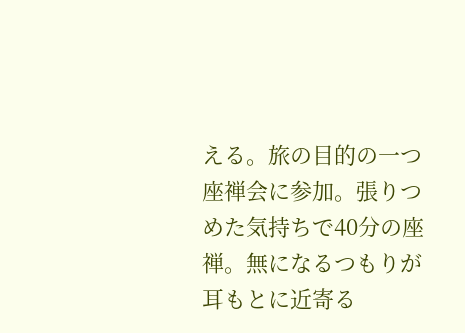える。旅の目的の一つ座禅会に参加。張りつめた気持ちで40分の座禅。無になるつもりが耳もとに近寄る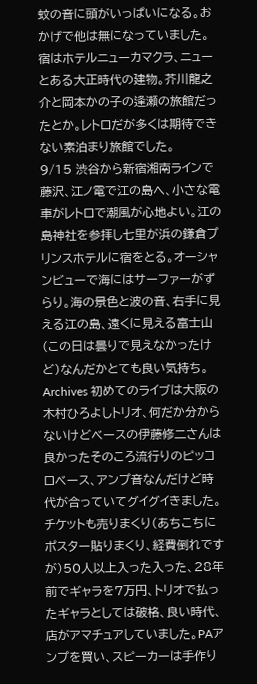蚊の音に頭がいっぱいになる。おかげで他は無になっていました。宿はホテルニューカマクラ、ニューとある大正時代の建物。芥川龍之介と岡本かの子の逢瀬の旅館だったとか。レトロだが多くは期待できない素泊まり旅館でした。
9/15 渋谷から新宿湘南ラインで藤沢、江ノ電で江の島へ、小さな電車がレトロで潮風が心地よい。江の島神社を参拝し七里が浜の鎌倉プリンスホテルに宿をとる。オーシャンビューで海にはサーファーがずらり。海の景色と波の音、右手に見える江の島、遠くに見える富士山(この日は曇りで見えなかったけど)なんだかとても良い気持ち。
Archives 初めてのライブは大阪の木村ひろよしトリオ、何だか分からないけどベースの伊藤修二さんは良かったそのころ流行りのピッコロベース、アンプ音なんだけど時代が合っていてグイグイきました。チケットも売りまくり(あちこちにポスター貼りまくり、経費倒れですが)50人以上入った入った、28年前でギャラを7万円、トリオで払ったギャラとしては破格、良い時代、店がアマチュアしていました。PAアンプを買い、スピーカーは手作り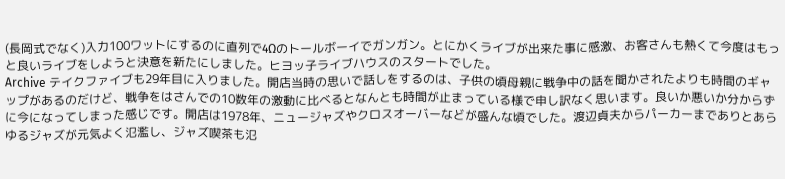(長岡式でなく)入力100ワットにするのに直列で4Ωのトールボーイでガンガン。とにかくライブが出来た事に感激、お客さんも熱くて今度はもっと良いライブをしようと決意を新たにしました。ヒヨッ子ライブハウスのスタートでした。
Archive テイクファイブも29年目に入りました。開店当時の思いで話しをするのは、子供の頃母親に戦争中の話を聞かされたよりも時間のギャップがあるのだけど、戦争をはさんでの10数年の激動に比べるとなんとも時間が止まっている様で申し訳なく思います。良いか悪いか分からずに今になってしまった感じです。開店は1978年、ニュージャズやクロスオーバーなどが盛んな頃でした。渡辺貞夫からパーカーまでありとあらゆるジャズが元気よく氾濫し、ジャズ喫茶も氾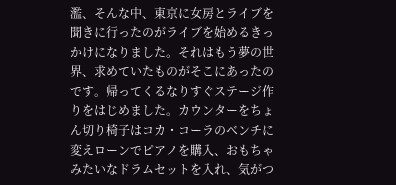濫、そんな中、東京に女房とライブを聞きに行ったのがライブを始めるきっかけになりました。それはもう夢の世界、求めていたものがそこにあったのです。帰ってくるなりすぐステージ作りをはじめました。カウンターをちょん切り椅子はコカ・コーラのベンチに変えローンでピアノを購入、おもちゃみたいなドラムセットを入れ、気がつ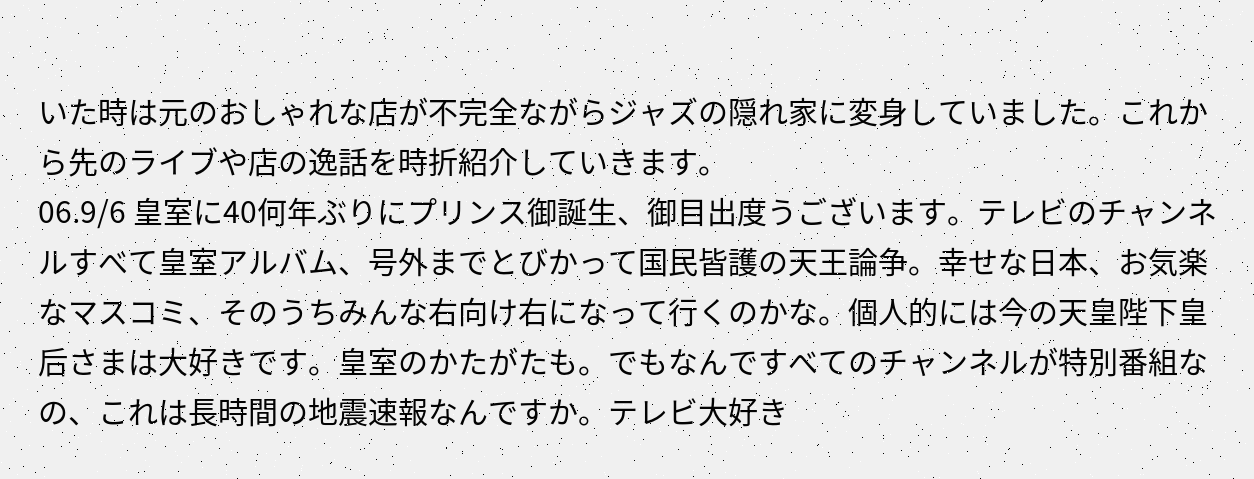いた時は元のおしゃれな店が不完全ながらジャズの隠れ家に変身していました。これから先のライブや店の逸話を時折紹介していきます。
06.9/6 皇室に40何年ぶりにプリンス御誕生、御目出度うございます。テレビのチャンネルすべて皇室アルバム、号外までとびかって国民皆護の天王論争。幸せな日本、お気楽なマスコミ、そのうちみんな右向け右になって行くのかな。個人的には今の天皇陛下皇后さまは大好きです。皇室のかたがたも。でもなんですべてのチャンネルが特別番組なの、これは長時間の地震速報なんですか。テレビ大好き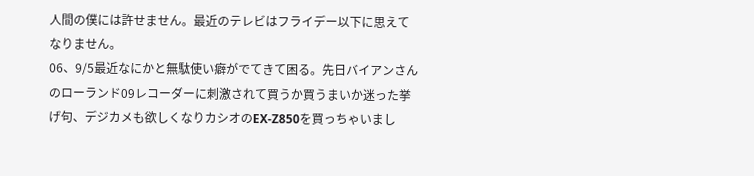人間の僕には許せません。最近のテレビはフライデー以下に思えてなりません。
06、9/5最近なにかと無駄使い癖がでてきて困る。先日バイアンさんのローランド09レコーダーに刺激されて買うか買うまいか迷った挙げ句、デジカメも欲しくなりカシオのEX-Z850を買っちゃいまし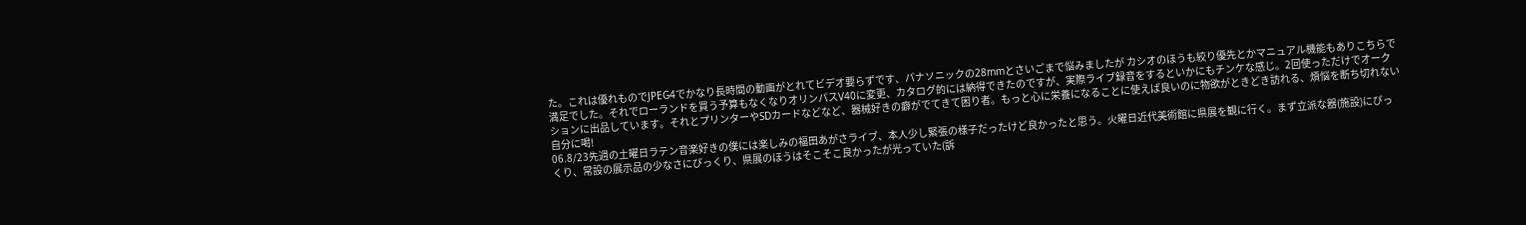た。これは優れものでJPEG4でかなり長時間の動画がとれてビデオ要らずです、パナソニックの28mmとさいごまで悩みましたが カシオのほうも絞り優先とかマニュアル機能もありこちらで満足でした。それでローランドを買う予算もなくなりオリンパスV40に変更、カタログ的には納得できたのですが、実際ライブ録音をするといかにもチンケな感じ。2回使っただけでオークションに出品しています。それとプリンターやSDカードなどなど、器械好きの癖がでてきて困り者。もっと心に栄養になることに使えば良いのに物欲がときどき訪れる、煩悩を断ち切れない自分に喝!
06.8/23先週の土曜日ラテン音楽好きの僕には楽しみの福田あがさライブ、本人少し緊張の様子だったけど良かったと思う。火曜日近代美術館に県展を観に行く。まず立派な器(施設)にびっくり、常設の展示品の少なさにびっくり、県展のほうはそこそこ良かったが光っていた(訴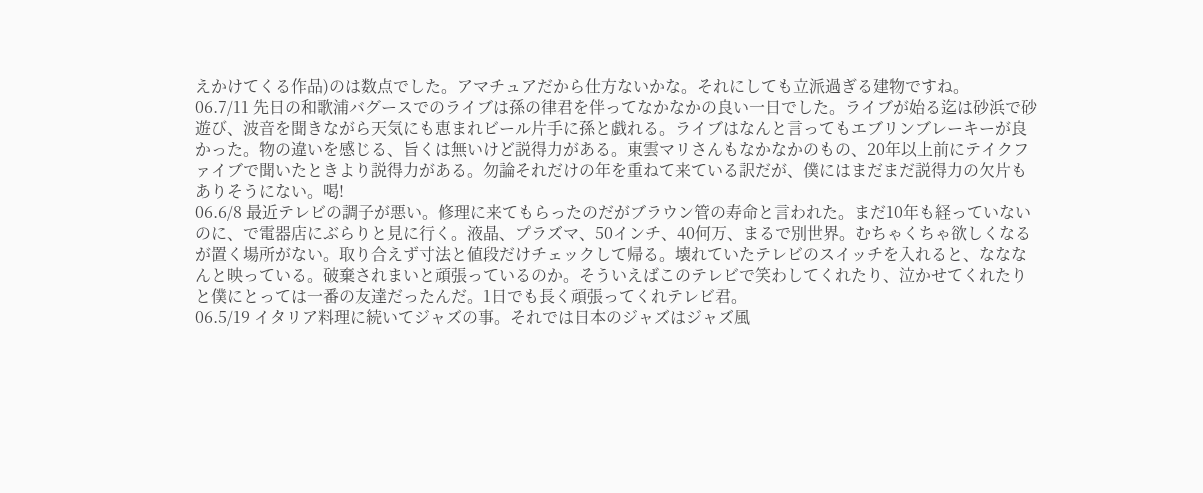えかけてくる作品)のは数点でした。アマチュアだから仕方ないかな。それにしても立派過ぎる建物ですね。
06.7/11 先日の和歌浦バグースでのライブは孫の律君を伴ってなかなかの良い一日でした。ライブが始る迄は砂浜で砂遊び、波音を聞きながら天気にも恵まれビール片手に孫と戯れる。ライブはなんと言ってもエブリンブレーキーが良かった。物の違いを感じる、旨くは無いけど説得力がある。東雲マリさんもなかなかのもの、20年以上前にテイクファイブで聞いたときより説得力がある。勿論それだけの年を重ねて来ている訳だが、僕にはまだまだ説得力の欠片もありそうにない。喝!
06.6/8 最近テレビの調子が悪い。修理に来てもらったのだがブラウン管の寿命と言われた。まだ10年も経っていないのに、で電器店にぶらりと見に行く。液晶、プラズマ、50インチ、40何万、まるで別世界。むちゃくちゃ欲しくなるが置く場所がない。取り合えず寸法と値段だけチェックして帰る。壊れていたテレビのスイッチを入れると、なななんと映っている。破棄されまいと頑張っているのか。そういえばこのテレビで笑わしてくれたり、泣かせてくれたりと僕にとっては一番の友達だったんだ。1日でも長く頑張ってくれテレビ君。
06.5/19 イタリア料理に続いてジャズの事。それでは日本のジャズはジャズ風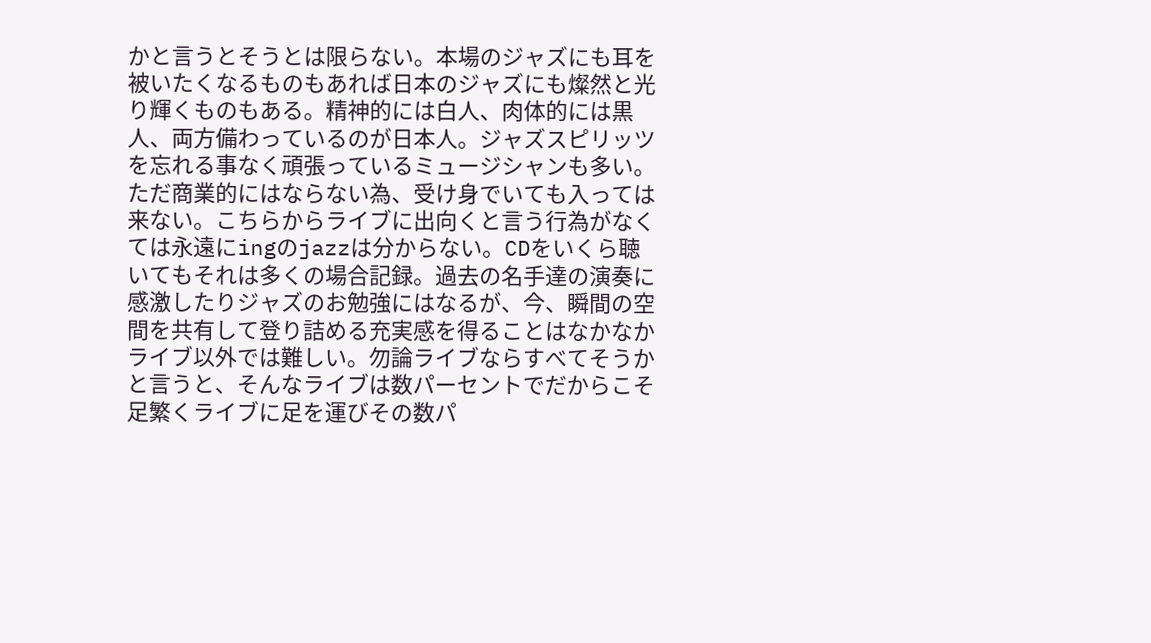かと言うとそうとは限らない。本場のジャズにも耳を被いたくなるものもあれば日本のジャズにも燦然と光り輝くものもある。精神的には白人、肉体的には黒人、両方備わっているのが日本人。ジャズスピリッツを忘れる事なく頑張っているミュージシャンも多い。ただ商業的にはならない為、受け身でいても入っては来ない。こちらからライブに出向くと言う行為がなくては永遠にingのjazzは分からない。CDをいくら聴いてもそれは多くの場合記録。過去の名手達の演奏に感激したりジャズのお勉強にはなるが、今、瞬間の空間を共有して登り詰める充実感を得ることはなかなかライブ以外では難しい。勿論ライブならすべてそうかと言うと、そんなライブは数パーセントでだからこそ足繁くライブに足を運びその数パ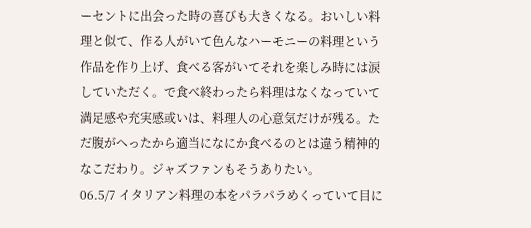ーセントに出会った時の喜びも大きくなる。おいしい料理と似て、作る人がいて色んなハーモニーの料理という作品を作り上げ、食べる客がいてそれを楽しみ時には涙していただく。で食べ終わったら料理はなくなっていて満足感や充実感或いは、料理人の心意気だけが残る。ただ腹がへったから適当になにか食べるのとは違う精神的なこだわり。ジャズファンもそうありたい。
06.5/7 イタリアン料理の本をパラパラめくっていて目に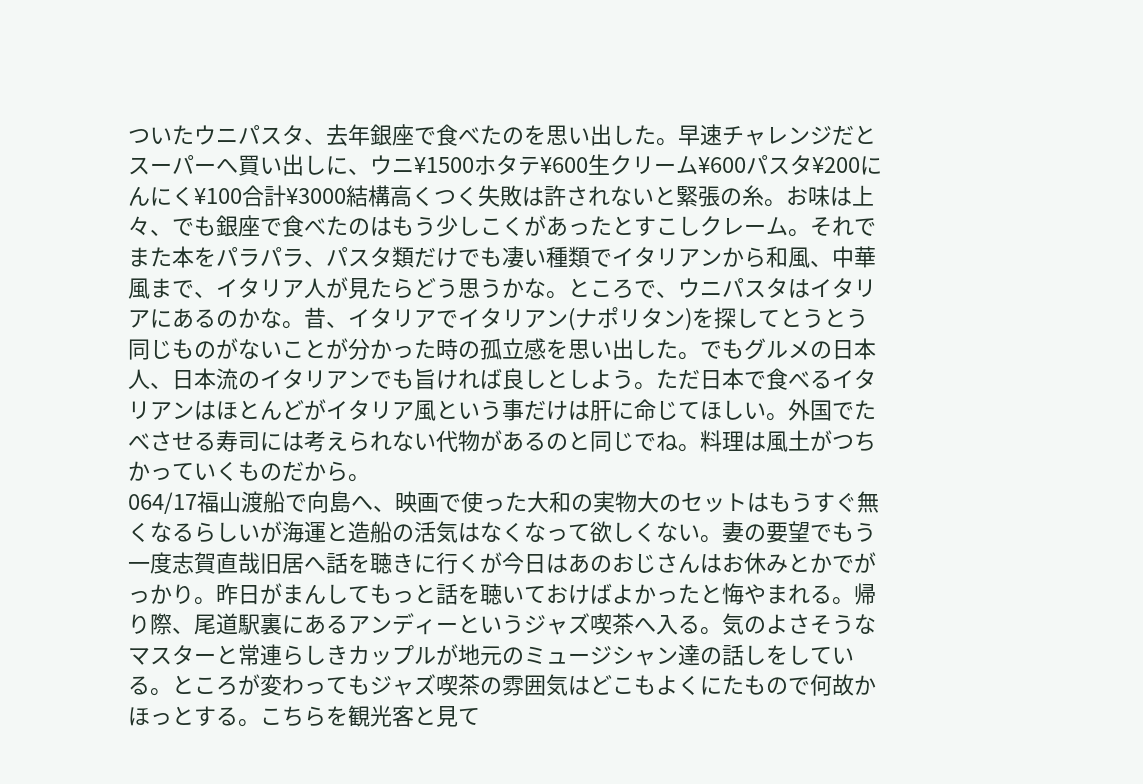ついたウニパスタ、去年銀座で食べたのを思い出した。早速チャレンジだとスーパーへ買い出しに、ウニ¥1500ホタテ¥600生クリーム¥600パスタ¥200にんにく¥100合計¥3000結構高くつく失敗は許されないと緊張の糸。お味は上々、でも銀座で食べたのはもう少しこくがあったとすこしクレーム。それでまた本をパラパラ、パスタ類だけでも凄い種類でイタリアンから和風、中華風まで、イタリア人が見たらどう思うかな。ところで、ウニパスタはイタリアにあるのかな。昔、イタリアでイタリアン(ナポリタン)を探してとうとう同じものがないことが分かった時の孤立感を思い出した。でもグルメの日本人、日本流のイタリアンでも旨ければ良しとしよう。ただ日本で食べるイタリアンはほとんどがイタリア風という事だけは肝に命じてほしい。外国でたべさせる寿司には考えられない代物があるのと同じでね。料理は風土がつちかっていくものだから。
064/17福山渡船で向島へ、映画で使った大和の実物大のセットはもうすぐ無くなるらしいが海運と造船の活気はなくなって欲しくない。妻の要望でもう一度志賀直哉旧居へ話を聴きに行くが今日はあのおじさんはお休みとかでがっかり。昨日がまんしてもっと話を聴いておけばよかったと悔やまれる。帰り際、尾道駅裏にあるアンディーというジャズ喫茶へ入る。気のよさそうなマスターと常連らしきカップルが地元のミュージシャン達の話しをしている。ところが変わってもジャズ喫茶の雰囲気はどこもよくにたもので何故かほっとする。こちらを観光客と見て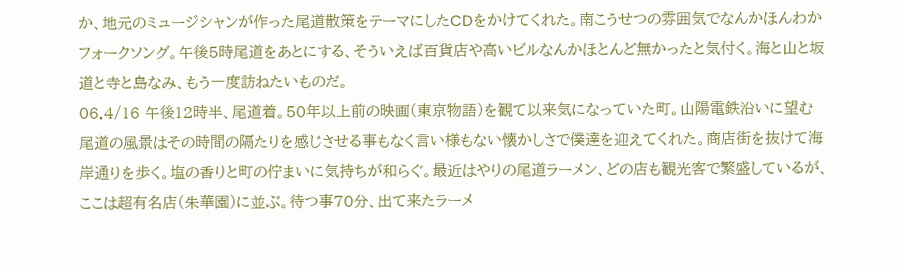か、地元のミュージシャンが作った尾道散策をテーマにしたCDをかけてくれた。南こうせつの雰囲気でなんかほんわかフォークソング。午後5時尾道をあとにする、そういえば百貨店や高いビルなんかほとんど無かったと気付く。海と山と坂道と寺と島なみ、もう一度訪ねたいものだ。
06.4/16 午後12時半、尾道着。50年以上前の映画(東京物語)を観て以来気になっていた町。山陽電鉄沿いに望む尾道の風景はその時間の隔たりを感じさせる事もなく言い様もない懐かしさで僕達を迎えてくれた。商店街を抜けて海岸通りを歩く。塩の香りと町の佇まいに気持ちが和らぐ。最近はやりの尾道ラーメン、どの店も観光客で繁盛しているが、ここは超有名店(朱華園)に並ぶ。待つ事70分、出て来たラーメ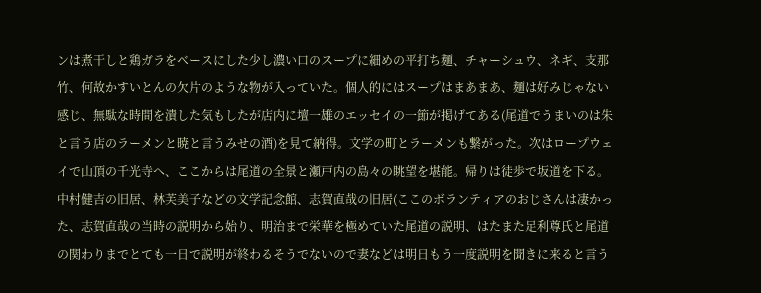ンは煮干しと鶏ガラをベースにした少し濃い口のスープに細めの平打ち麺、チャーシュウ、ネギ、支那竹、何故かすいとんの欠片のような物が入っていた。個人的にはスープはまあまあ、麺は好みじゃない感じ、無駄な時間を潰した気もしたが店内に壇一雄のエッセイの一節が掲げてある(尾道でうまいのは朱と言う店のラーメンと暁と言うみせの酒)を見て納得。文学の町とラーメンも繋がった。次はロープウェイで山頂の千光寺へ、ここからは尾道の全景と瀬戸内の島々の眺望を堪能。帰りは徒歩で坂道を下る。中村健吉の旧居、林芙美子などの文学記念館、志賀直哉の旧居(ここのボランティアのおじさんは凄かった、志賀直哉の当時の説明から始り、明治まで栄華を極めていた尾道の説明、はたまた足利尊氏と尾道の関わりまでとても一日で説明が終わるそうでないので妻などは明日もう一度説明を聞きに来ると言う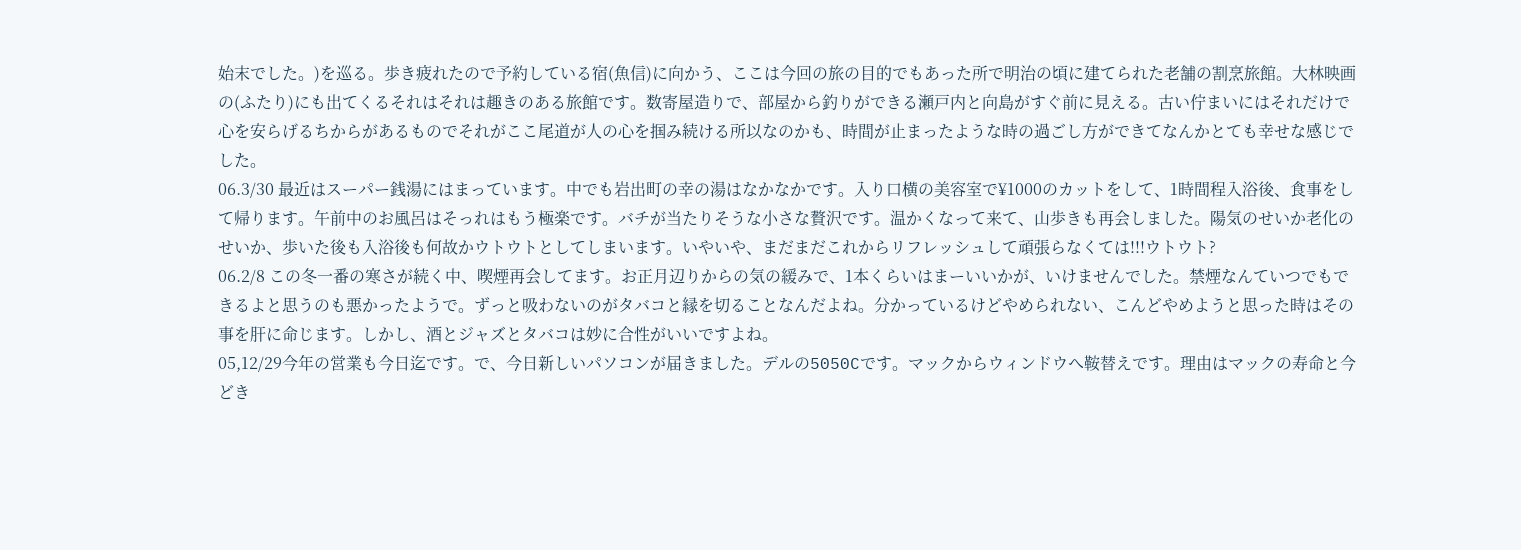始末でした。)を巡る。歩き疲れたので予約している宿(魚信)に向かう、ここは今回の旅の目的でもあった所で明治の頃に建てられた老舗の割烹旅館。大林映画の(ふたり)にも出てくるそれはそれは趣きのある旅館です。数寄屋造りで、部屋から釣りができる瀬戸内と向島がすぐ前に見える。古い佇まいにはそれだけで心を安らげるちからがあるものでそれがここ尾道が人の心を掴み続ける所以なのかも、時間が止まったような時の過ごし方ができてなんかとても幸せな感じでした。
06.3/30 最近はスーパー銭湯にはまっています。中でも岩出町の幸の湯はなかなかです。入り口横の美容室で¥1000のカットをして、1時間程入浴後、食事をして帰ります。午前中のお風呂はそっれはもう極楽です。バチが当たりそうな小さな贅沢です。温かくなって来て、山歩きも再会しました。陽気のせいか老化のせいか、歩いた後も入浴後も何故かウトウトとしてしまいます。いやいや、まだまだこれからリフレッシュして頑張らなくては!!!ウトウト?
06.2/8 この冬一番の寒さが続く中、喫煙再会してます。お正月辺りからの気の緩みで、1本くらいはまーいいかが、いけませんでした。禁煙なんていつでもできるよと思うのも悪かったようで。ずっと吸わないのがタバコと縁を切ることなんだよね。分かっているけどやめられない、こんどやめようと思った時はその事を肝に命じます。しかし、酒とジャズとタバコは妙に合性がいいですよね。
05,12/29今年の営業も今日迄です。で、今日新しいパソコンが届きました。デルの5050Cです。マックからウィンドウへ鞍替えです。理由はマックの寿命と今どき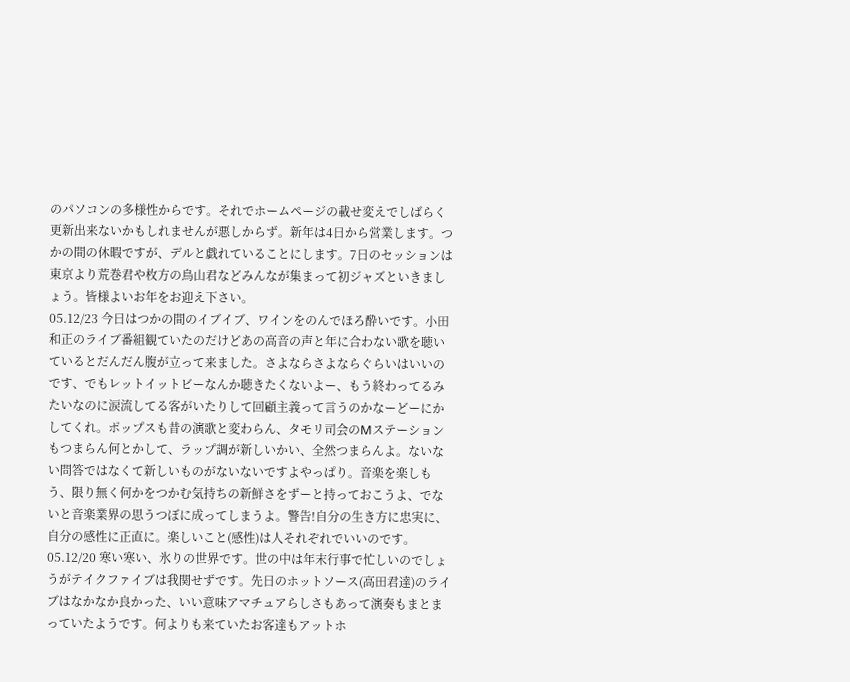のパソコンの多様性からです。それでホームページの載せ変えでしばらく更新出来ないかもしれませんが悪しからず。新年は4日から営業します。つかの間の休暇ですが、デルと戯れていることにします。7日のセッションは東京より荒巻君や枚方の鳥山君などみんなが集まって初ジャズといきましょう。皆様よいお年をお迎え下さい。
05.12/23 今日はつかの間のイブイブ、ワインをのんでほろ酔いです。小田和正のライブ番組観ていたのだけどあの高音の声と年に合わない歌を聴いているとだんだん腹が立って来ました。さよならさよならぐらいはいいのです、でもレットイットビーなんか聴きたくないよー、もう終わってるみたいなのに涙流してる客がいたりして回顧主義って言うのかなーどーにかしてくれ。ポップスも昔の演歌と変わらん、タモリ司会のMステーションもつまらん何とかして、ラップ調が新しいかい、全然つまらんよ。ないない問答ではなくて新しいものがないないですよやっぱり。音楽を楽しもう、限り無く何かをつかむ気持ちの新鮮さをずーと持っておこうよ、でないと音楽業界の思うつぼに成ってしまうよ。警告!自分の生き方に忠実に、自分の感性に正直に。楽しいこと(感性)は人それぞれでいいのです。
05.12/20 寒い寒い、氷りの世界です。世の中は年末行事で忙しいのでしょうがテイクファイブは我関せずです。先日のホットソース(高田君達)のライブはなかなか良かった、いい意味アマチュアらしさもあって演奏もまとまっていたようです。何よりも来ていたお客達もアットホ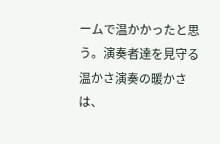ームで温かかったと思う。演奏者達を見守る温かさ演奏の暖かさは、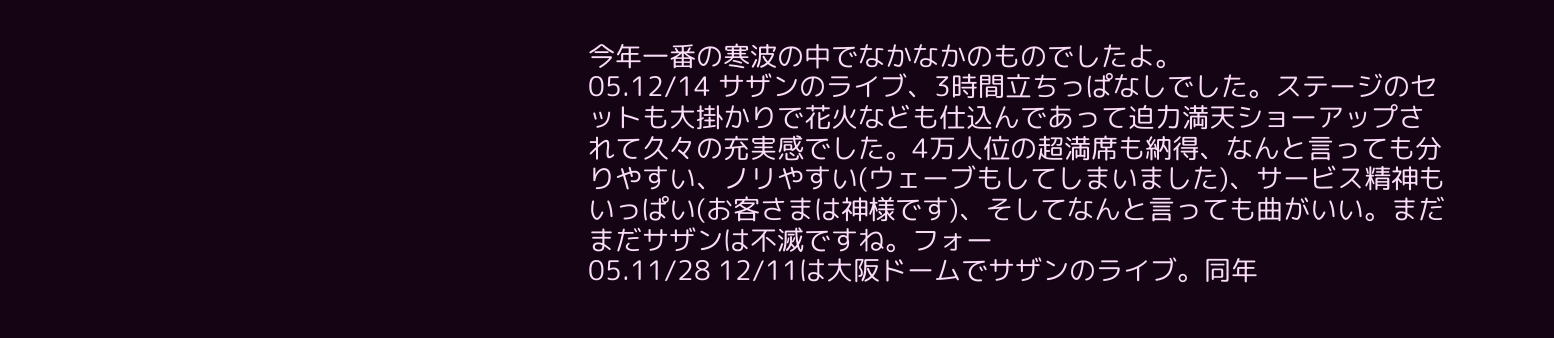今年一番の寒波の中でなかなかのものでしたよ。
05.12/14 サザンのライブ、3時間立ちっぱなしでした。ステージのセットも大掛かりで花火なども仕込んであって迫力満天ショーアップされて久々の充実感でした。4万人位の超満席も納得、なんと言っても分りやすい、ノリやすい(ウェーブもしてしまいました)、サービス精神もいっぱい(お客さまは神様です)、そしてなんと言っても曲がいい。まだまだサザンは不滅ですね。フォー
05.11/28 12/11は大阪ドームでサザンのライブ。同年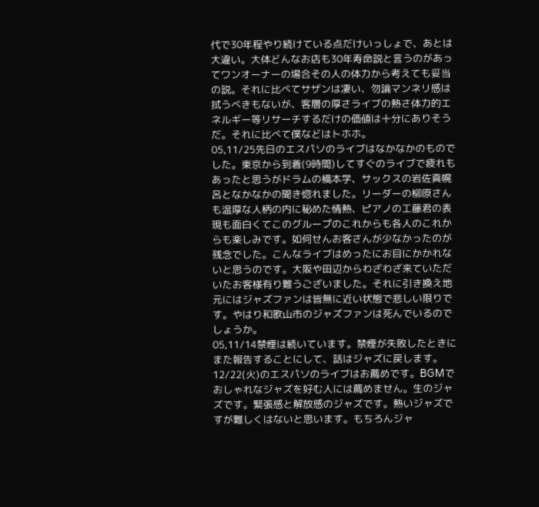代で30年程やり続けている点だけいっしょで、あとは大違い。大体どんなお店も30年寿命説と言うのがあってワンオーナーの場合その人の体力から考えても妥当の説。それに比べてサザンは凄い、勿論マンネリ感は拭うべきもないが、客層の厚さライブの熱さ体力的エネルギー等リサーチするだけの価値は十分にありそうだ。それに比べて僕などはトホホ。
05,11/25先日のエスパソのライブはなかなかのものでした。東京から到着(9時間)してすぐのライブで疲れもあったと思うがドラムの橋本学、サックスの岩佐真幌呂となかなかの聞き惚れました。リーダーの柳原さんも温厚な人柄の内に秘めた情熱、ピアノの工藤君の表現も面白くてこのグループのこれからも各人のこれからも楽しみです。如何せんお客さんが少なかったのが残念でした。こんなライブはめったにお目にかかれないと思うのです。大阪や田辺からわざわざ来ていただいたお客様有り難うございました。それに引き換え地元にはジャズファンは皆無に近い状態で悲しい限りです。やはり和歌山市のジャズファンは死んでいるのでしょうか。
05,11/14禁煙は続いています。禁煙が失敗したときにまた報告することにして、話はジャズに戻します。12/22(火)のエスパソのライブはお薦めです。BGMでおしゃれなジャズを好む人には薦めません。生のジャズです。緊張感と解放感のジャズです。熱いジャズですが難しくはないと思います。もちろんジャ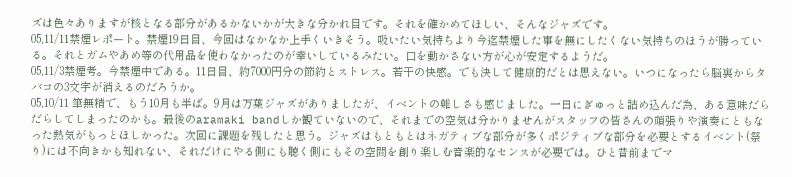ズは色々ありますが核となる部分があるかないかが大きな分かれ目です。それを確かめてほしい、そんなジャズです。
05,11/11禁煙レポート。禁煙19日目、今回はなかなか上手くいきそう。吸いたい気持ちより今迄禁煙した事を無にしたくない気持ちのほうが勝っている。それとガムやあめ等の代用品を使わなかったのが幸いしているみたい。口を動かさない方が心が安定するようだ。
05,11/3禁煙考。今禁煙中である。11日目、約7000円分の節約とストレス。若干の快感。でも決して健康的だとは思えない。いつになったら脳裏からタバコの3文字が消えるのだろうか。
05,10/11 筆無精で、もう10月も半ば。9月は万葉ジャズがありましたが、イベントの難しさも感じました。一日にぎゅっと詰め込んだ為、ある意味だらだらしてしまったのかも。最後のaramaki bandしか観ていないので、それまでの空気は分かりませんがスタッフの皆さんの頑張りや演奏にともなった熱気がもっとほしかった。次回に課題を残したと思う。ジャズはもともとはネガティブな部分が多くポジティブな部分を必要とするイベント(祭り)には不向きかも知れない、それだけにやる側にも聴く側にもその空間を創り楽しむ音楽的なセンスが必要では。ひと昔前までマ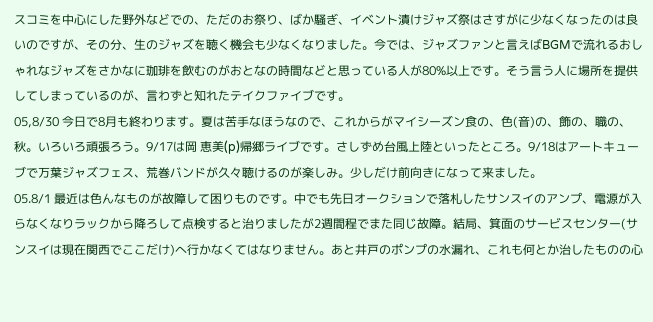スコミを中心にした野外などでの、ただのお祭り、ばか騒ぎ、イベント漬けジャズ祭はさすがに少なくなったのは良いのですが、その分、生のジャズを聴く機会も少なくなりました。今では、ジャズファンと言えばBGMで流れるおしゃれなジャズをさかなに珈琲を飲むのがおとなの時間などと思っている人が80%以上です。そう言う人に場所を提供してしまっているのが、言わずと知れたテイクファイブです。
05,8/30 今日で8月も終わります。夏は苦手なほうなので、これからがマイシーズン食の、色(音)の、飾の、職の、秋。いろいろ頑張ろう。9/17は岡 恵美(p)帰郷ライブです。さしずめ台風上陸といったところ。9/18はアートキューブで万葉ジャズフェス、荒巻バンドが久々聴けるのが楽しみ。少しだけ前向きになって来ました。
05.8/1 最近は色んなものが故障して困りものです。中でも先日オークションで落札したサンスイのアンプ、電源が入らなくなりラックから降ろして点検すると治りましたが2週間程でまた同じ故障。結局、箕面のサービスセンター(サンスイは現在関西でここだけ)へ行かなくてはなりません。あと井戸のポンプの水漏れ、これも何とか治したものの心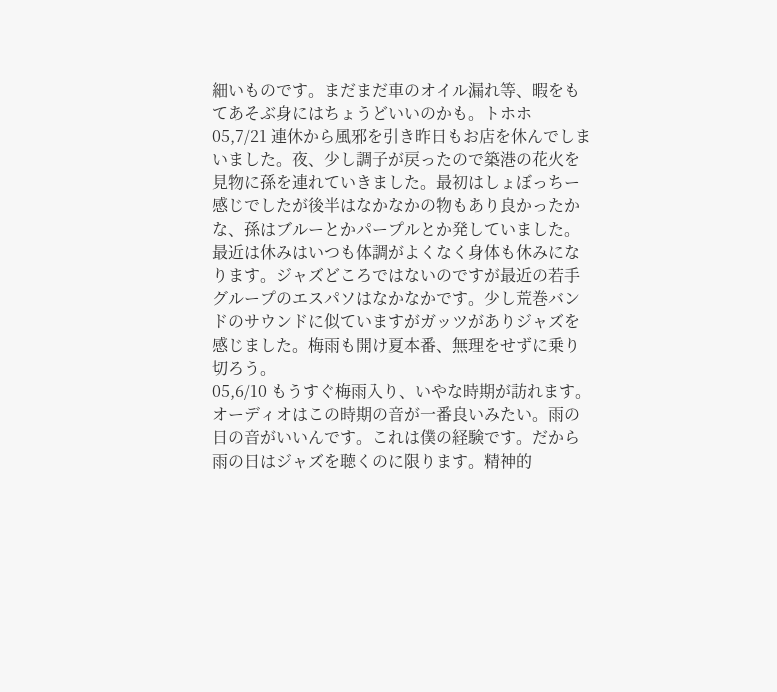細いものです。まだまだ車のオイル漏れ等、暇をもてあそぶ身にはちょうどいいのかも。トホホ
05,7/21 連休から風邪を引き昨日もお店を休んでしまいました。夜、少し調子が戻ったので築港の花火を見物に孫を連れていきました。最初はしょぼっちー感じでしたが後半はなかなかの物もあり良かったかな、孫はブルーとかパープルとか発していました。最近は休みはいつも体調がよくなく身体も休みになります。ジャズどころではないのですが最近の若手グループのエスパソはなかなかです。少し荒巻バンドのサウンドに似ていますがガッツがありジャズを感じました。梅雨も開け夏本番、無理をせずに乗り切ろう。
05,6/10 もうすぐ梅雨入り、いやな時期が訪れます。オーディオはこの時期の音が一番良いみたい。雨の日の音がいいんです。これは僕の経験です。だから雨の日はジャズを聴くのに限ります。精神的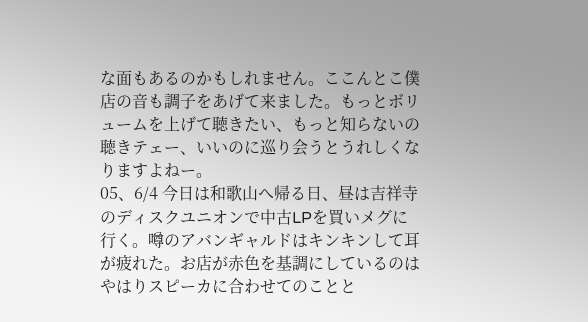な面もあるのかもしれません。ここんとこ僕店の音も調子をあげて来ました。もっとボリュームを上げて聴きたい、もっと知らないの聴きテェー、いいのに巡り会うとうれしくなりますよねー。
05、6/4 今日は和歌山へ帰る日、昼は吉祥寺のディスクユニオンで中古LPを買いメグに行く。噂のアバンギャルドはキンキンして耳が疲れた。お店が赤色を基調にしているのはやはりスピーカに合わせてのことと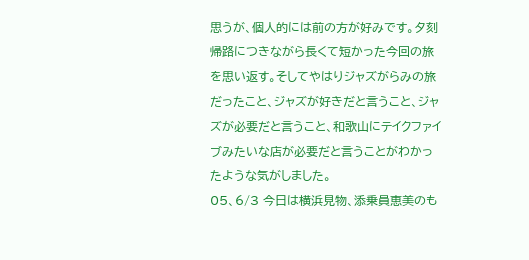思うが、個人的には前の方が好みです。夕刻帰路につきながら長くて短かった今回の旅を思い返す。そしてやはりジャズがらみの旅だったこと、ジャズが好きだと言うこと、ジャズが必要だと言うこと、和歌山にテイクファイブみたいな店が必要だと言うことがわかったような気がしました。
05、6/3 今日は横浜見物、添乗員恵美のも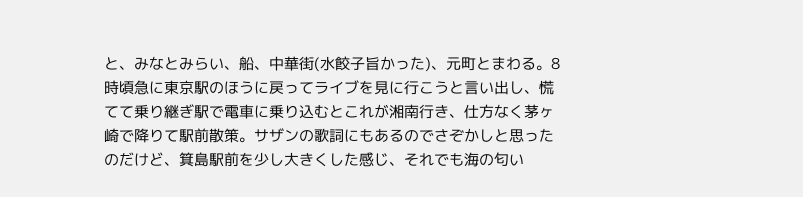と、みなとみらい、船、中華街(水餃子旨かった)、元町とまわる。8時頃急に東京駅のほうに戻ってライブを見に行こうと言い出し、慌てて乗り継ぎ駅で電車に乗り込むとこれが湘南行き、仕方なく茅ヶ崎で降りて駅前散策。サザンの歌詞にもあるのでさぞかしと思ったのだけど、箕島駅前を少し大きくした感じ、それでも海の匂い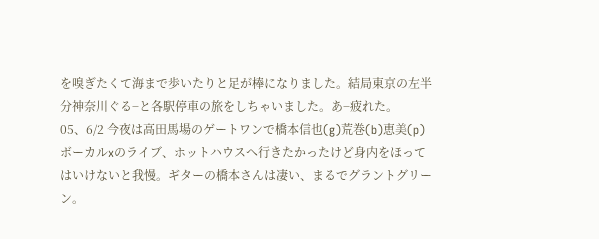を嗅ぎたくて海まで歩いたりと足が棒になりました。結局東京の左半分神奈川ぐる−と各駅停車の旅をしちゃいました。あ−疲れた。
05、6/2 今夜は高田馬場のゲートワンで橋本信也(g)荒巻(b)恵美(p)ボーカルxのライブ、ホットハウスへ行きたかったけど身内をほってはいけないと我慢。ギターの橋本さんは凄い、まるでグラントグリーン。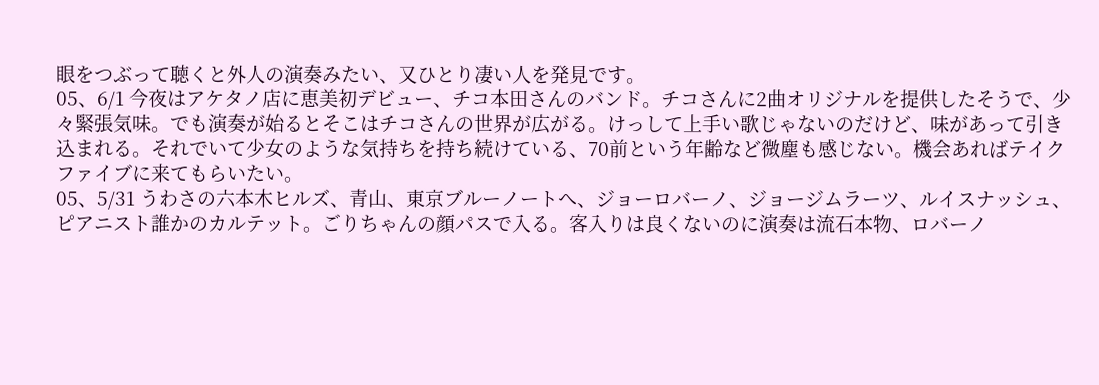眼をつぶって聴くと外人の演奏みたい、又ひとり凄い人を発見です。
05、6/1 今夜はアケタノ店に恵美初デビュー、チコ本田さんのバンド。チコさんに2曲オリジナルを提供したそうで、少々緊張気味。でも演奏が始るとそこはチコさんの世界が広がる。けっして上手い歌じゃないのだけど、味があって引き込まれる。それでいて少女のような気持ちを持ち続けている、70前という年齢など微塵も感じない。機会あればテイクファイブに来てもらいたい。
05、5/31 うわさの六本木ヒルズ、青山、東京ブルーノートへ、ジョーロバーノ、ジョージムラーツ、ルイスナッシュ、ピアニスト誰かのカルテット。ごりちゃんの顔パスで入る。客入りは良くないのに演奏は流石本物、ロバーノ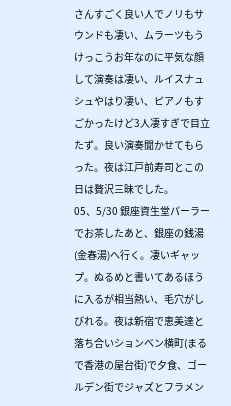さんすごく良い人でノリもサウンドも凄い、ムラーツもうけっこうお年なのに平気な顔して演奏は凄い、ルイスナュシュやはり凄い、ピアノもすごかったけど3人凄すぎで目立たず。良い演奏聞かせてもらった。夜は江戸前寿司とこの日は贅沢三昧でした。
05、5/30 銀座資生堂パーラーでお茶したあと、銀座の銭湯(金春湯)へ行く。凄いギャップ。ぬるめと書いてあるほうに入るが相当熱い、毛穴がしびれる。夜は新宿で恵美達と落ち合いションベン横町(まるで香港の屋台街)で夕食、ゴールデン街でジャズとフラメン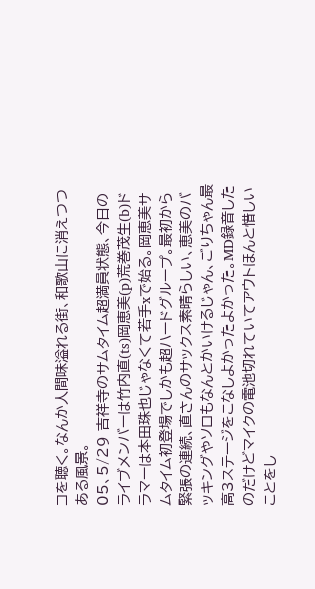コを聴く。なんか人間味溢れる街、和歌山に消えつつある風景。
05、5/29 吉祥寺のサムタイム超満員状態、今日のライブメンバーは竹内直(ts)岡恵美(p)荒巻茂生(b)ドラマーは本田珠也じゃなくて若手xで始る。岡恵美サムタイム初登場でしかも超ハードグループ。最初から緊張の連続、直さんのサックス素晴らしい、恵美のバッキングやソロもなんとかいけるじゃん、ごりちゃん最高3ステージをこなしよかったよかった。MD録音したのだけどマイクの電池切れていてアウトほんと惜しいことをし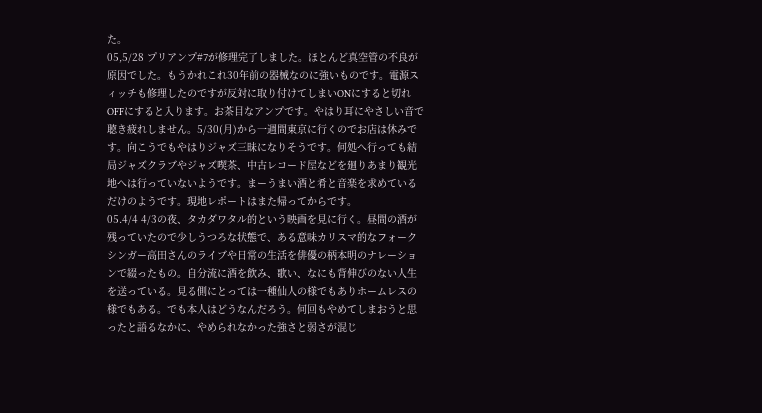た。
05,5/28 プリアンプ#7が修理完了しました。ほとんど真空管の不良が原因でした。もうかれこれ30年前の器械なのに強いものです。電源スィッチも修理したのですが反対に取り付けてしまいONにすると切れOFFにすると入ります。お茶目なアンプです。やはり耳にやさしい音で聴き疲れしません。5/30(月)から一週間東京に行くのでお店は休みです。向こうでもやはりジャズ三昧になりそうです。何処へ行っても結局ジャズクラブやジャズ喫茶、中古レコード屋などを廻りあまり観光地へは行っていないようです。まーうまい酒と肴と音楽を求めているだけのようです。現地レポートはまた帰ってからです。
05.4/4 4/3の夜、タカダワタル的という映画を見に行く。昼間の酒が残っていたので少しうつろな状態で、ある意味カリスマ的なフォークシンガー高田さんのライブや日常の生活を俳優の柄本明のナレーションで綴ったもの。自分流に酒を飲み、歌い、なにも背伸びのない人生を送っている。見る側にとっては一種仙人の様でもありホームレスの様でもある。でも本人はどうなんだろう。何回もやめてしまおうと思ったと語るなかに、やめられなかった強さと弱さが混じ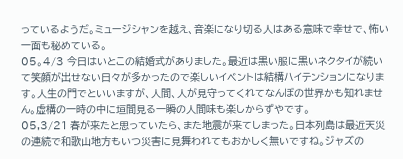っているようだ。ミュージシャンを越え、音楽になり切る人はある意味で幸せで、怖い一面も秘めている。
05。4/3 今日はいとこの結婚式がありました。最近は黒い服に黒いネクタイが続いて笑顔が出せない日々が多かったので楽しいイベントは結構ハイテンションになります。人生の門でといいますが、人間、人が見守ってくれてなんぼの世界かも知れません。虚構の一時の中に垣間見る一瞬の人間味も楽しからずやです。
05,3/21 春が来たと思っていたら、また地震が来てしまった。日本列島は最近天災の連続で和歌山地方もいつ災害に見舞われてもおかしく無いですね。ジャズの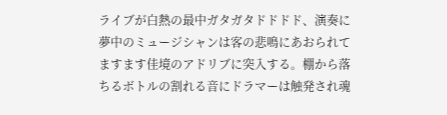ライブが白熱の最中ガタガタドドドド、演奏に夢中のミュージシャンは客の悲鳴にあおられてますます佳境のアドリブに突入する。棚から落ちるボトルの割れる音にドラマーは触発され魂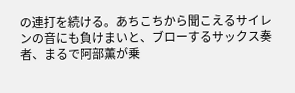の連打を続ける。あちこちから聞こえるサイレンの音にも負けまいと、ブローするサックス奏者、まるで阿部薫が乗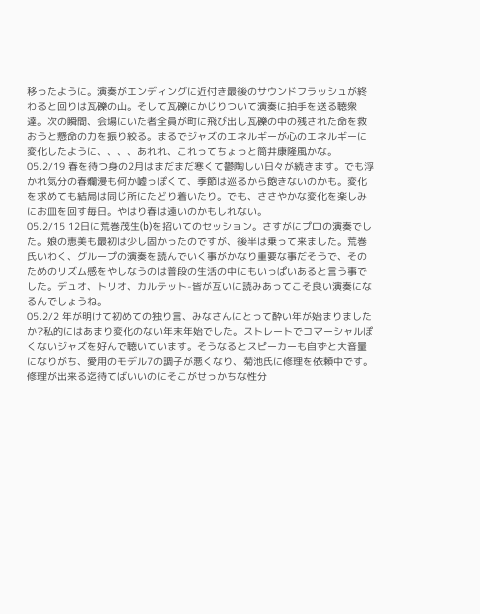移ったように。演奏がエンディングに近付き最後のサウンドフラッシュが終わると回りは瓦礫の山。そして瓦礫にかじりついて演奏に拍手を送る聴衆達。次の瞬間、会場にいた者全員が町に飛び出し瓦礫の中の残された命を救おうと懸命の力を振り絞る。まるでジャズのエネルギーが心のエネルギーに変化したように、、、、あれれ、これってちょっと筒井康隆風かな。
05.2/19 春を待つ身の2月はまだまだ寒くて鬱陶しい日々が続きます。でも浮かれ気分の春爛漫も何か嘘っぽくて、季節は巡るから飽きないのかも。変化を求めても結局は同じ所にたどり着いたり。でも、ささやかな変化を楽しみにお皿を回す毎日。やはり春は遠いのかもしれない。
05.2/15 12日に荒巻茂生(b)を招いてのセッション。さすがにプロの演奏でした。娘の恵美も最初は少し固かったのですが、後半は乗って来ました。荒巻氏いわく、グループの演奏を読んでいく事がかなり重要な事だそうで、そのためのリズム感をやしなうのは普段の生活の中にもいっぱいあると言う事でした。デュオ、トリオ、カルテット-皆が互いに読みあってこそ良い演奏になるんでしょうね。
05.2/2 年が明けて初めての独り言、みなさんにとって酔い年が始まりましたか?私的にはあまり変化のない年末年始でした。ストレートでコマーシャルぽくないジャズを好んで聴いています。そうなるとスピーカーも自ずと大音量になりがち、愛用のモデル7の調子が悪くなり、菊池氏に修理を依頼中です。修理が出来る迄待てばいいのにそこがせっかちな性分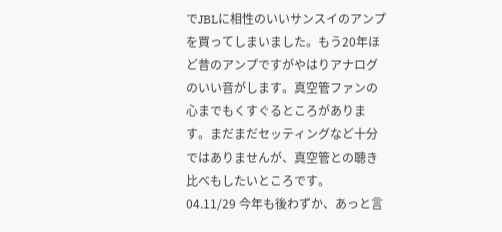でJBLに相性のいいサンスイのアンプを買ってしまいました。もう20年ほど昔のアンプですがやはりアナログのいい音がします。真空管ファンの心までもくすぐるところがあります。まだまだセッティングなど十分ではありませんが、真空管との聴き比べもしたいところです。
04.11/29 今年も後わずか、あっと言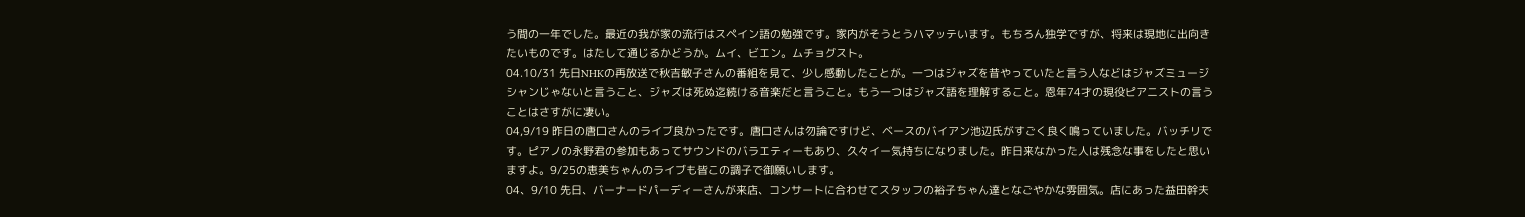う間の一年でした。最近の我が家の流行はスペイン語の勉強です。家内がそうとうハマッテいます。もちろん独学ですが、将来は現地に出向きたいものです。はたして通じるかどうか。ムイ、ビエン。ムチョグスト。
04.10/31 先日NHKの再放送で秋吉敏子さんの番組を見て、少し感動したことが。一つはジャズを昔やっていたと言う人などはジャズミュージシャンじゃないと言うこと、ジャズは死ぬ迄続ける音楽だと言うこと。もう一つはジャズ語を理解すること。恩年74才の現役ピアニストの言うことはさすがに凄い。
04,9/19 昨日の唐口さんのライブ良かったです。唐口さんは勿論ですけど、ベースのバイアン池辺氏がすごく良く鳴っていました。バッチリです。ピアノの永野君の参加もあってサウンドのバラエティーもあり、久々イー気持ちになりました。昨日来なかった人は残念な事をしたと思いますよ。9/25の恵美ちゃんのライブも皆この調子で御願いします。
04、9/10 先日、バーナードパーディーさんが来店、コンサートに合わせてスタッフの裕子ちゃん達となごやかな雰囲気。店にあった益田幹夫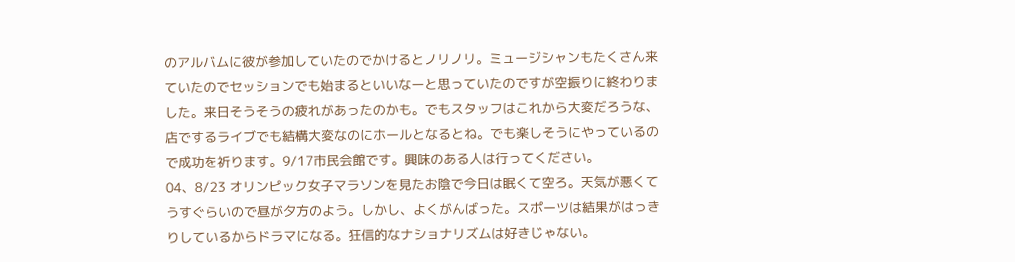のアルバムに彼が参加していたのでかけるとノリノリ。ミュージシャンもたくさん来ていたのでセッションでも始まるといいなーと思っていたのですが空振りに終わりました。来日そうそうの疲れがあったのかも。でもスタッフはこれから大変だろうな、店でするライブでも結構大変なのにホールとなるとね。でも楽しそうにやっているので成功を祈ります。9/17市民会館です。興味のある人は行ってください。
04、8/23 オリンピック女子マラソンを見たお陰で今日は眠くて空ろ。天気が悪くてうすぐらいので昼が夕方のよう。しかし、よくがんばった。スポーツは結果がはっきりしているからドラマになる。狂信的なナショナリズムは好きじゃない。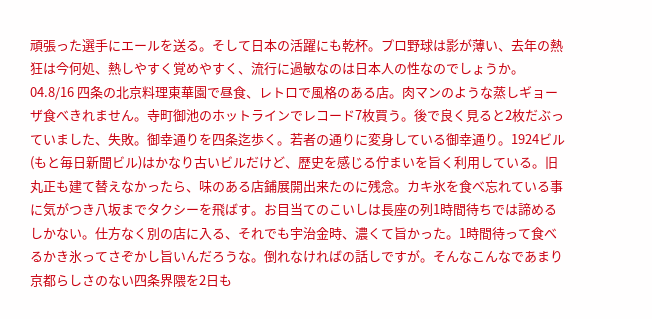頑張った選手にエールを送る。そして日本の活躍にも乾杯。プロ野球は影が薄い、去年の熱狂は今何処、熱しやすく覚めやすく、流行に過敏なのは日本人の性なのでしょうか。
04.8/16 四条の北京料理東華園で昼食、レトロで風格のある店。肉マンのような蒸しギョーザ食べきれません。寺町御池のホットラインでレコード7枚買う。後で良く見ると2枚だぶっていました、失敗。御幸通りを四条迄歩く。若者の通りに変身している御幸通り。1924ビル(もと毎日新聞ビル)はかなり古いビルだけど、歴史を感じる佇まいを旨く利用している。旧丸正も建て替えなかったら、味のある店鋪展開出来たのに残念。カキ氷を食べ忘れている事に気がつき八坂までタクシーを飛ばす。お目当てのこいしは長座の列1時間待ちでは諦めるしかない。仕方なく別の店に入る、それでも宇治金時、濃くて旨かった。1時間待って食べるかき氷ってさぞかし旨いんだろうな。倒れなければの話しですが。そんなこんなであまり京都らしさのない四条界隈を2日も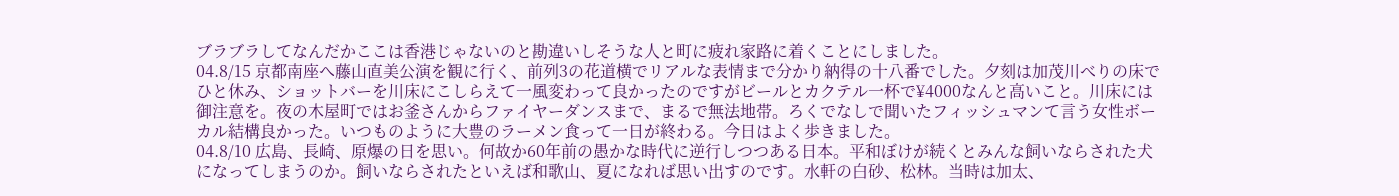ブラブラしてなんだかここは香港じゃないのと勘違いしそうな人と町に疲れ家路に着くことにしました。
04.8/15 京都南座へ藤山直美公演を観に行く、前列3の花道横でリアルな表情まで分かり納得の十八番でした。夕刻は加茂川べりの床でひと休み、ショットバーを川床にこしらえて一風変わって良かったのですがビールとカクテル一杯で¥4000なんと高いこと。川床には御注意を。夜の木屋町ではお釜さんからファイヤーダンスまで、まるで無法地帯。ろくでなしで聞いたフィッシュマンて言う女性ボーカル結構良かった。いつものように大豊のラーメン食って一日が終わる。今日はよく歩きました。
04.8/10 広島、長崎、原爆の日を思い。何故か60年前の愚かな時代に逆行しつつある日本。平和ぼけが続くとみんな飼いならされた犬になってしまうのか。飼いならされたといえば和歌山、夏になれば思い出すのです。水軒の白砂、松林。当時は加太、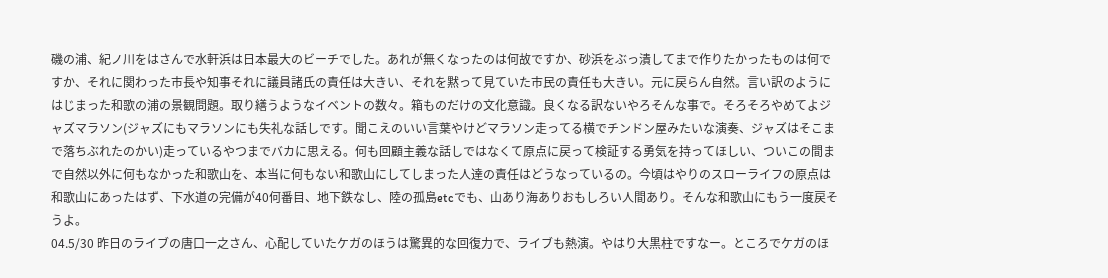磯の浦、紀ノ川をはさんで水軒浜は日本最大のビーチでした。あれが無くなったのは何故ですか、砂浜をぶっ潰してまで作りたかったものは何ですか、それに関わった市長や知事それに議員諸氏の責任は大きい、それを黙って見ていた市民の責任も大きい。元に戻らん自然。言い訳のようにはじまった和歌の浦の景観問題。取り繕うようなイベントの数々。箱ものだけの文化意識。良くなる訳ないやろそんな事で。そろそろやめてよジャズマラソン(ジャズにもマラソンにも失礼な話しです。聞こえのいい言葉やけどマラソン走ってる横でチンドン屋みたいな演奏、ジャズはそこまで落ちぶれたのかい)走っているやつまでバカに思える。何も回顧主義な話しではなくて原点に戻って検証する勇気を持ってほしい、ついこの間まで自然以外に何もなかった和歌山を、本当に何もない和歌山にしてしまった人達の責任はどうなっているの。今頃はやりのスローライフの原点は和歌山にあったはず、下水道の完備が40何番目、地下鉄なし、陸の孤島etcでも、山あり海ありおもしろい人間あり。そんな和歌山にもう一度戻そうよ。
04.5/30 昨日のライブの唐口一之さん、心配していたケガのほうは驚異的な回復力で、ライブも熱演。やはり大黒柱ですなー。ところでケガのほ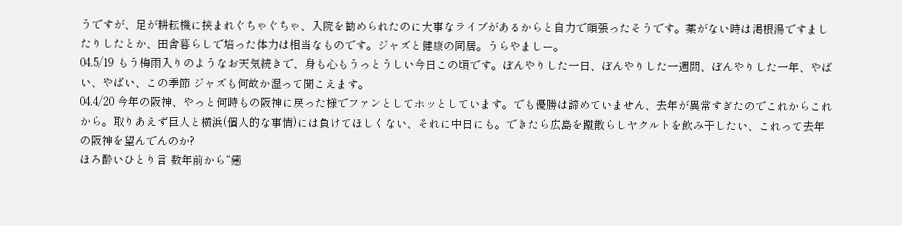うですが、足が耕耘機に挟まれぐちゃぐちゃ、入院を勧められたのに大事なライブがあるからと自力で頑張ったそうです。薬がない時は渇根湯ですましたりしたとか、田舎暮らしで培った体力は相当なものです。ジャズと健康の同居。うらやましー。
04.5/19 もう梅雨入りのようなお天気続きで、身も心もうっとうしい今日この頃です。ぼんやりした一日、ぼんやりした一週間、ぼんやりした一年、やばい、やばい、この季節 ジャズも何故か湿って聞こえます。
04.4/20 今年の阪神、やっと何時もの阪神に戻った様でファンとしてホッとしています。でも優勝は諦めていません、去年が異常すぎたのでこれからこれから。取りあえず巨人と横浜(個人的な事情)には負けてほしくない、それに中日にも。できたら広島を蹴散らしヤクルトを飲み干したい、これって去年の阪神を望んでんのか?
ほろ酔いひとり言 数年前から“癒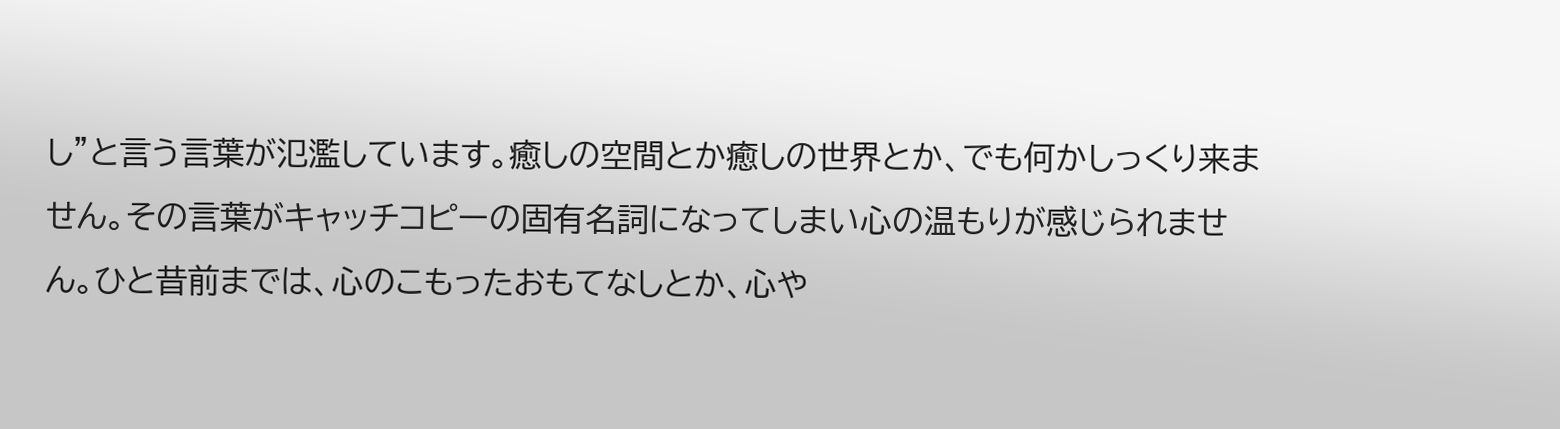し”と言う言葉が氾濫しています。癒しの空間とか癒しの世界とか、でも何かしっくり来ません。その言葉がキャッチコピーの固有名詞になってしまい心の温もりが感じられません。ひと昔前までは、心のこもったおもてなしとか、心や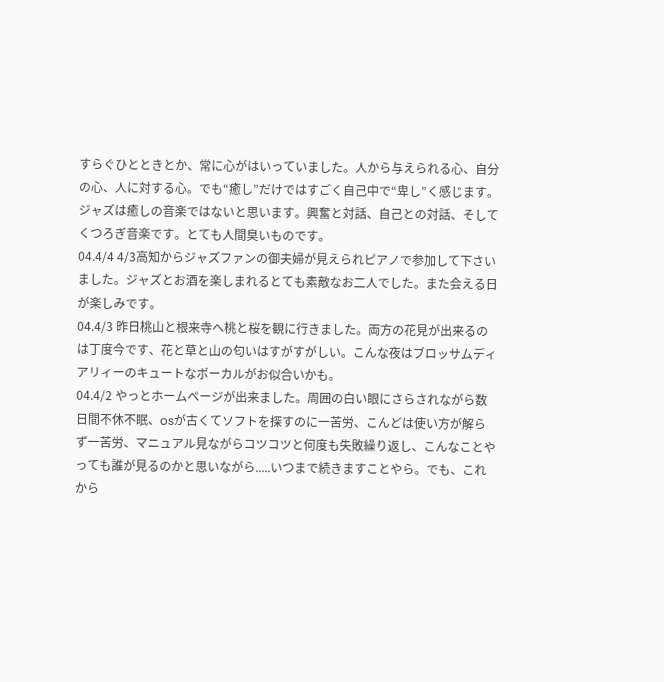すらぐひとときとか、常に心がはいっていました。人から与えられる心、自分の心、人に対する心。でも“癒し”だけではすごく自己中で“卑し”く感じます。ジャズは癒しの音楽ではないと思います。興奮と対話、自己との対話、そしてくつろぎ音楽です。とても人間臭いものです。
04.4/4 4/3高知からジャズファンの御夫婦が見えられピアノで参加して下さいました。ジャズとお酒を楽しまれるとても素敵なお二人でした。また会える日が楽しみです。
04.4/3 昨日桃山と根来寺へ桃と桜を観に行きました。両方の花見が出来るのは丁度今です、花と草と山の匂いはすがすがしい。こんな夜はブロッサムディアリィーのキュートなボーカルがお似合いかも。
04.4/2 やっとホームページが出来ました。周囲の白い眼にさらされながら数日間不休不眠、osが古くてソフトを探すのに一苦労、こんどは使い方が解らず一苦労、マニュアル見ながらコツコツと何度も失敗繰り返し、こんなことやっても誰が見るのかと思いながら.....いつまで続きますことやら。でも、これから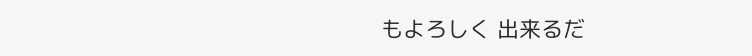もよろしく 出来るだ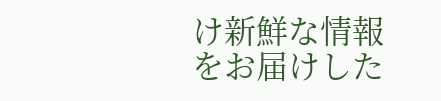け新鮮な情報をお届けした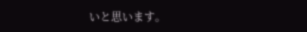いと思います。